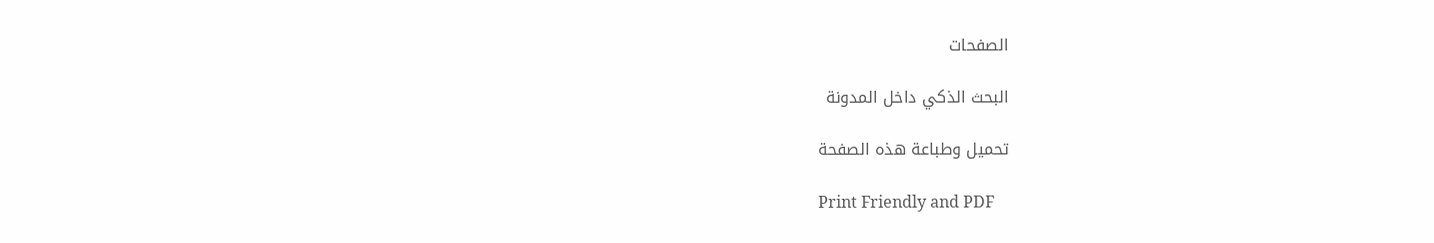الصفحات

البحث الذكي داخل المدونة

تحميل وطباعة هذه الصفحة

Print Friendly and PDF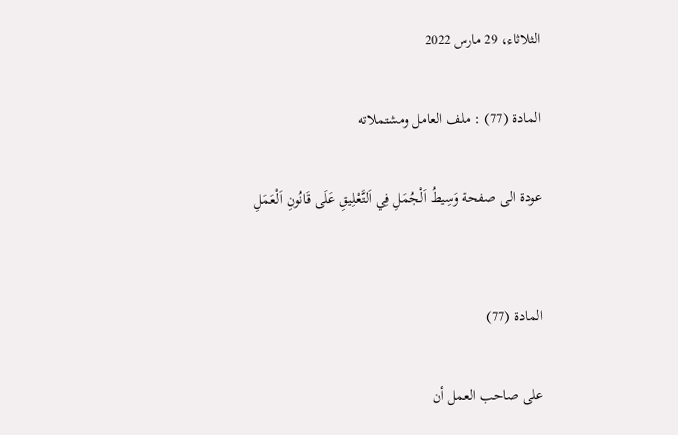الثلاثاء، 29 مارس 2022

المادة (77) : ملف العامل ومشتملاته

عودة الى صفحة وَسِيطُ اَلْجُمَلِ فِي اَلتَّعْلِيقِ عَلَى قَانُونِ اَلْعَمَلِ


المادة (77)

على صاحب العمل أن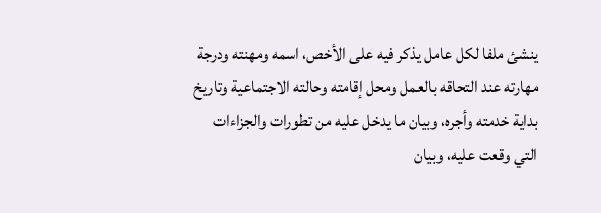ينشئ ملفا لكل عامل يذكر فيه على الأخص، اسمه ومهنته ودرجة مهارته عند التحاقه بالعمل ومحل إقامته وحالته الاجتماعية وتاريخ بداية خدمته وأجره، وبيان ما يدخل عليه من تطورات والجزاءات التي وقعت عليه، وبيان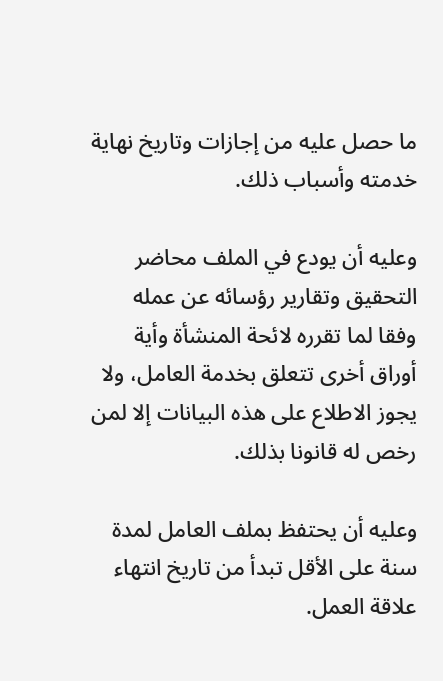ما حصل عليه من إجازات وتاريخ نهاية خدمته وأسباب ذلك.

وعليه أن يودع في الملف محاضر التحقيق وتقارير رؤسائه عن عمله وفقا لما تقرره لائحة المنشأة وأية أوراق أخرى تتعلق بخدمة العامل، ولا يجوز الاطلاع على هذه البيانات إلا لمن رخص له قانونا بذلك.

وعليه أن يحتفظ بملف العامل لمدة سنة على الأقل تبدأ من تاريخ انتهاء علاقة العمل.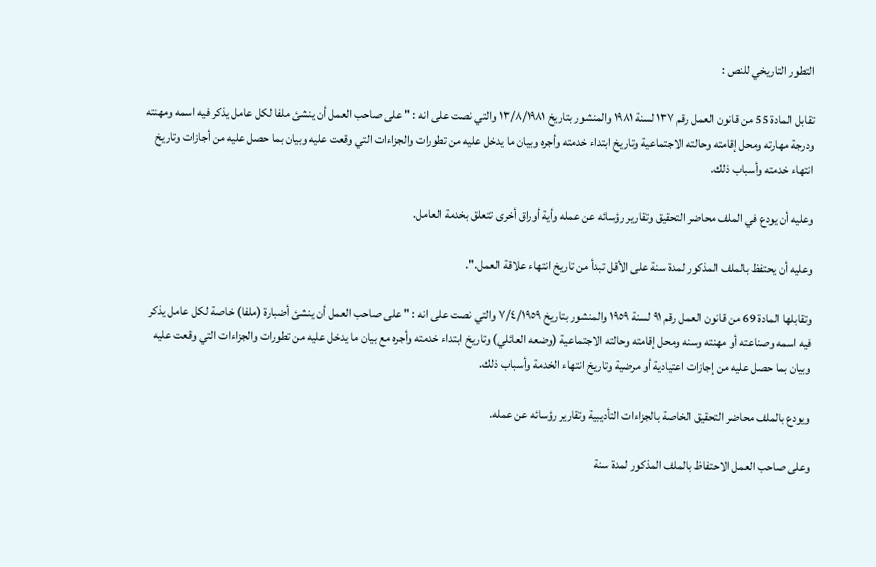التطور التاريخي للنص :

تقابل المادة 55 من قانون العمل رقم ١٣٧ لسنة ١٩٨١ والمنشور بتاريخ ١٣/٨/١٩٨١ والتي نصت على انه : " على صاحب العمل أن ينشئ ملفا لكل عامل يذكر فيه اسمه ومهنته ودرجة مهارته ومحل إقامته وحالته الاجتماعية وتاريخ ابتداء خدمته وأجره وبيان ما يدخل عليه من تطورات والجزاءات التي وقعت عليه وبيان بما حصل عليه من أجازات وتاريخ انتهاء خدمته وأسباب ذلك.

وعليه أن يودع في الملف محاضر التحقيق وتقارير رؤسائه عن عمله وأية أوراق أخرى تتعلق بخدمة العامل.

وعليه أن يحتفظ بالملف المذكور لمدة سنة على الأقل تبدأ من تاريخ انتهاء علاقة العمل.".

وتقابلها المادة 69 من قانون العمل رقم ٩١ لسنة ١٩٥٩ والمنشور بتاريخ ٧/٤/١٩٥٩ والتي نصت على انه : " على صاحب العمل أن ينشئ أضبارة (ملفا) خاصة لكل عامل يذكر فيه اسمه وصناعته أو مهنته وسنه ومحل إقامته وحالته الاجتماعية (وضعه العائلي) وتاريخ ابتداء خدمته وأجره مع بيان ما يدخل عليه من تطورات والجزاءات التي وقعت عليه وبيان بما حصل عليه من إجازات اعتيادية أو مرضية وتاريخ انتهاء الخدمة وأسباب ذلك.

ويودع بالملف محاضر التحقيق الخاصة بالجزاءات التأديبية وتقارير رؤسائه عن عمله.

وعلى صاحب العمل الاحتفاظ بالملف المذكور لمدة سنة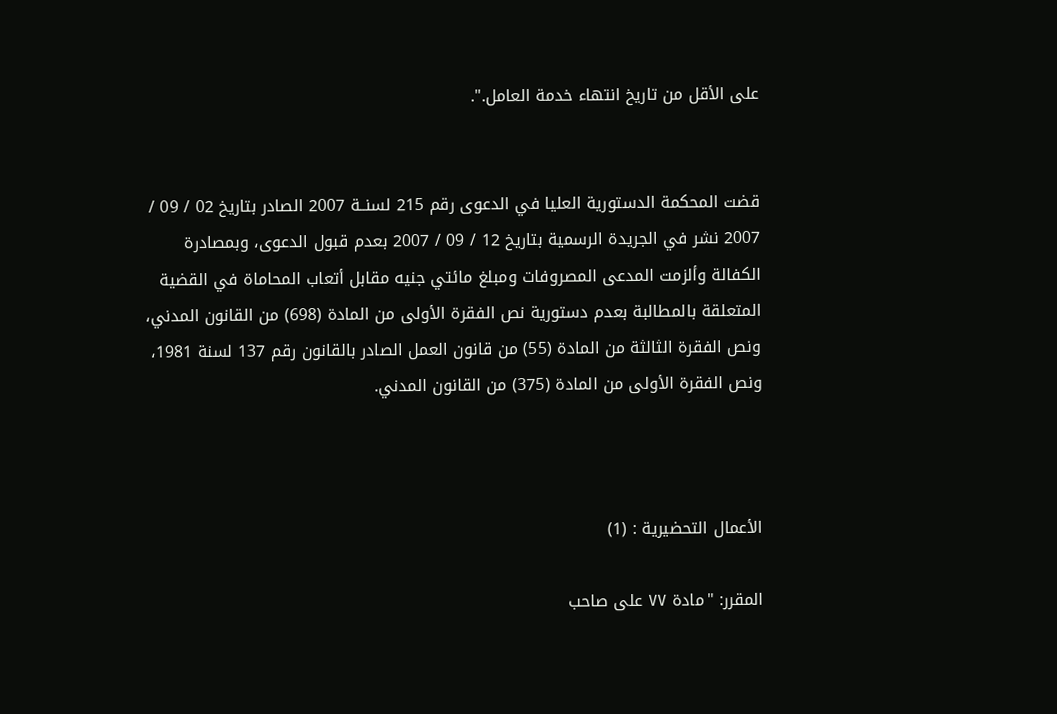على الأقل من تاريخ انتهاء خدمة العامل.".


قضت المحكمة الدستورية العليا في الدعوى رقم 215 لسنــة 2007 الصادر بتاريخ 02 / 09 / 2007 نشر في الجريدة الرسمية بتاريخ 12 / 09 / 2007 بعدم قبول الدعوى، وبمصادرة الكفالة وألزمت المدعى المصروفات ومبلغ مائتي جنيه مقابل أتعاب المحاماة في القضية المتعلقة بالمطالبة بعدم دستورية نص الفقرة الأولى من المادة (698) من القانون المدني، ونص الفقرة الثالثة من المادة (55) من قانون العمل الصادر بالقانون رقم 137 لسنة 1981، ونص الفقرة الأولى من المادة (375) من القانون المدني.



الأعمال التحضيرية : (1)

المقرر: "مادة ٧٧ على صاحب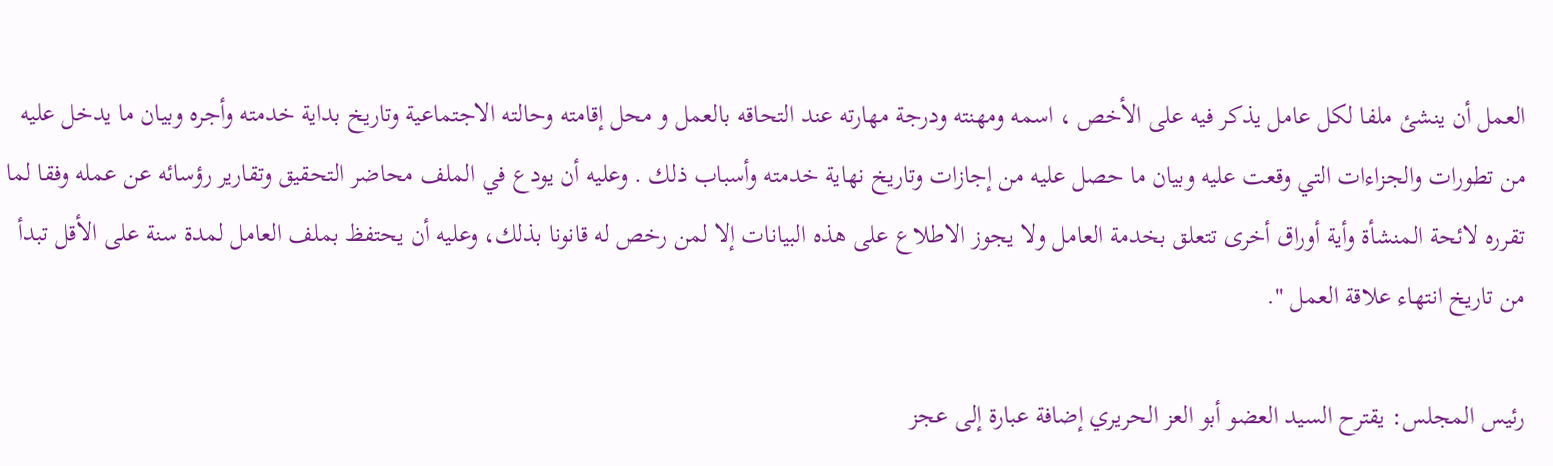العمل أن ينشئ ملفا لكل عامل يذكر فيه على الأخص ، اسمه ومهنته ودرجة مهارته عند التحاقه بالعمل و محل إقامته وحالته الاجتماعية وتاريخ بداية خدمته وأجره وبيان ما يدخل عليه من تطورات والجزاءات التي وقعت عليه وبيان ما حصل عليه من إجازات وتاريخ نهاية خدمته وأسباب ذلك . وعليه أن يودع في الملف محاضر التحقيق وتقارير رؤسائه عن عمله وفقا لما تقرره لائحة المنشأة وأية أوراق أخرى تتعلق بخدمة العامل ولا يجوز الاطلاع على هذه البيانات إلا لمن رخص له قانونا بذلك، وعليه أن يحتفظ بملف العامل لمدة سنة على الأقل تبدأ من تاريخ انتهاء علاقة العمل ".

رئيس المجلس: يقترح السيد العضو أبو العز الحريري إضافة عبارة إلى عجز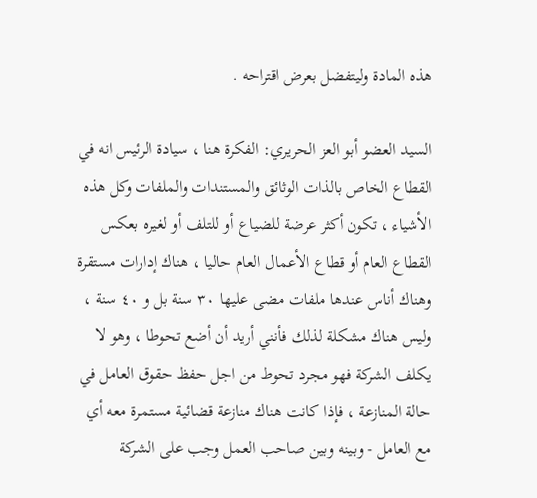هذه المادة وليتفضل بعرض اقتراحه .

السيد العضو أبو العز الحريري: الفكرة هنا ، سيادة الرئيس انه في القطاع الخاص بالذات الوثائق والمستندات والملفات وكل هذه الأشياء ، تكون أكثر عرضة للضياع أو للتلف أو لغيره بعكس القطاع العام أو قطاع الأعمال العام حاليا ، هناك إدارات مستقرة وهناك أناس عندها ملفات مضى عليها ٣٠ سنة بل و ٤٠ سنة ، وليس هناك مشكلة لذلك فأنني أريد أن أضع تحوطا ، وهو لا يكلف الشركة فهو مجرد تحوط من اجل حفظ حقوق العامل في حالة المنازعة ، فإذا كانت هناك منازعة قضائية مستمرة معه أي مع العامل - وبينه وبين صاحب العمل وجب على الشركة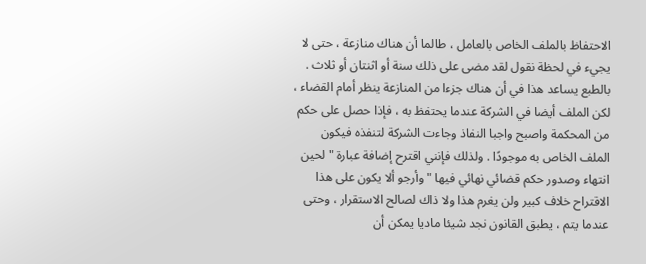الاحتفاظ بالملف الخاص بالعامل ، طالما أن هناك منازعة ، حتى لا يجيء في لحظة نقول لقد مضى على ذلك سنة أو اثنتان أو ثلاث . بالطبع يساعد هذا في أن هناك جزءا من المنازعة ينظر أمام القضاء ، لكن الملف أيضا في الشركة عندما يحتفظ به ، فإذا حصل على حكم من المحكمة واصبح واجبا النفاذ وجاءت الشركة لتنفذه فيكون الملف الخاص به موجودًا . ولذلك فإنني اقترح إضافة عبارة "لحين انتهاء وصدور حكم قضائي نهائي فيها " وأرجو ألا يكون على هذا الاقتراح خلاف كبير ولن يغرم هذا ولا ذاك لصالح الاستقرار ، وحتى عندما يتم ، يطبق القانون نجد شيئا ماديا يمكن أن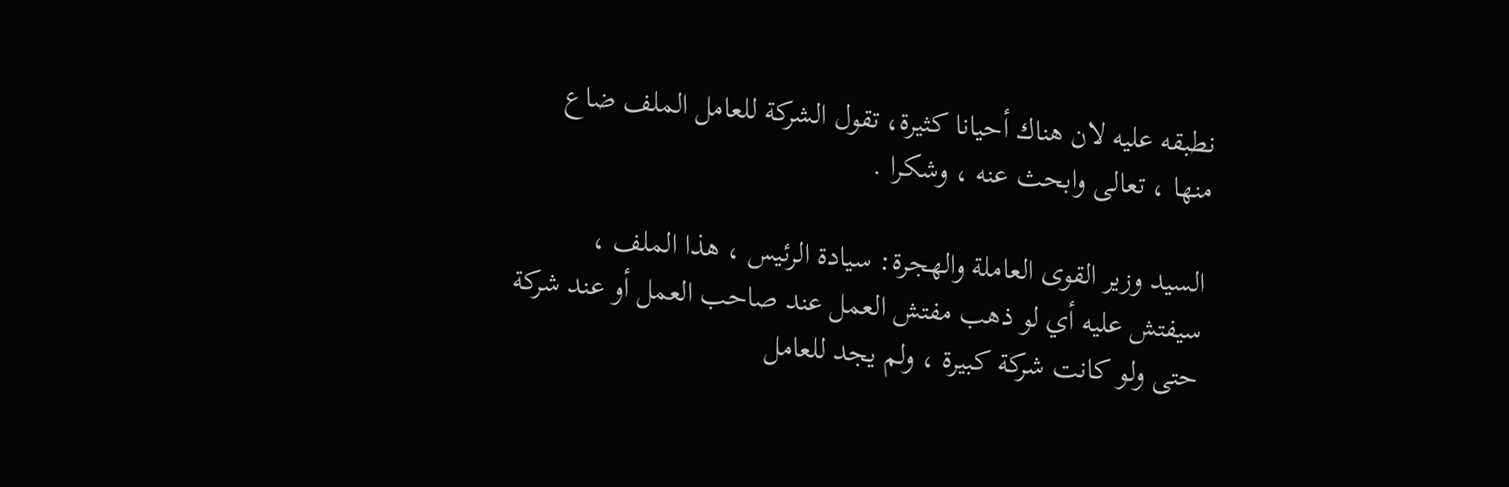نطبقه عليه لان هناك أحيانا كثيرة، تقول الشركة للعامل الملف ضاع منها ، تعالى وابحث عنه ، وشكرا .

السيد وزير القوى العاملة والهجرة: سيادة الرئيس ، هذا الملف ، سيفتش عليه أي لو ذهب مفتش العمل عند صاحب العمل أو عند شركة حتى ولو كانت شركة كبيرة ، ولم يجد للعامل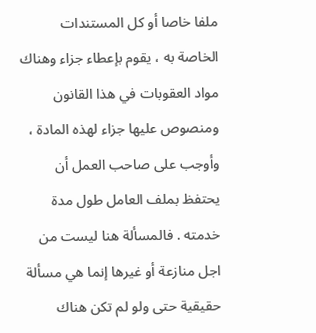ملفا خاصا أو كل المستندات الخاصة به ، يقوم بإعطاء جزاء وهناك مواد العقوبات في هذا القانون ومنصوص عليها جزاء لهذه المادة ، وأوجب على صاحب العمل أن يحتفظ بملف العامل طول مدة خدمته . فالمسألة هنا ليست من اجل منازعة أو غيرها إنما هي مسألة حقيقية حتى ولو لم تكن هناك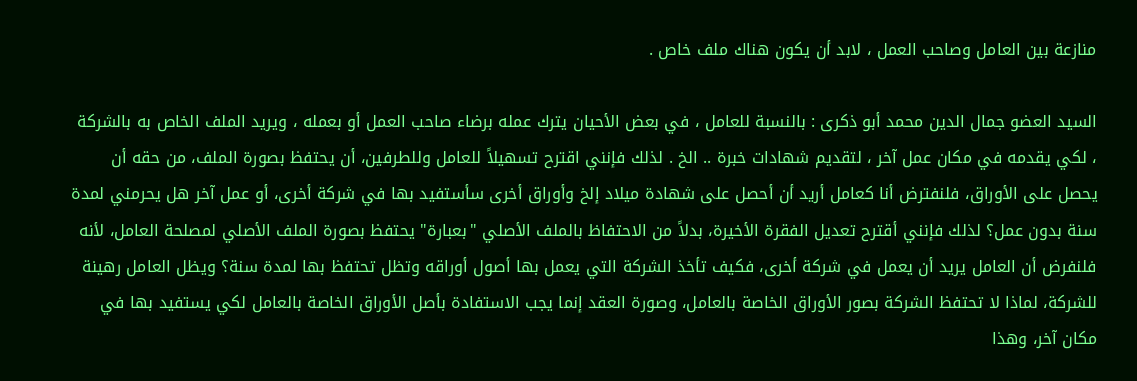منازعة بين العامل وصاحب العمل ، لابد أن يكون هناك ملف خاص .

السيد العضو جمال الدين محمد أبو ذكرى : بالنسبة للعامل ، في بعض الأحيان يترك عمله برضاء صاحب العمل أو بعمله ، ويريد الملف الخاص به بالشركة ، لكي يقدمه في مكان عمل آخر ، لتقديم شهادات خبرة .. الخ . لذلك فإنني اقترح تسهيلاً للعامل وللطرفين، أن يحتفظ بصورة الملف، من حقه أن يحصل على الأوراق، فلنفترض أنا كعامل أريد أن أحصل على شهادة ميلاد إلخ وأوراق أخرى سأستفيد بها في شركة أخرى، أو عمل آخر هل يحرمني لمدة سنة بدون عمل؟ لذلك فإنني أقترح تعديل الفقرة الأخيرة، بدلاً من الاحتفاظ بالملف الأصلي "بعبارة" يحتفظ بصورة الملف الأصلي لمصلحة العامل، لأنه فلنفرض أن العامل يريد أن يعمل في شركة أخرى، فكيف تأخذ الشركة التي يعمل بها أصول أوراقه وتظل تحتفظ بها لمدة سنة؟ ويظل العامل رهينة للشركة، لماذا لا تحتفظ الشركة بصور الأوراق الخاصة بالعامل، وصورة العقد إنما يجب الاستفادة بأصل الأوراق الخاصة بالعامل لكي يستفيد بها في مكان آخر، وهذا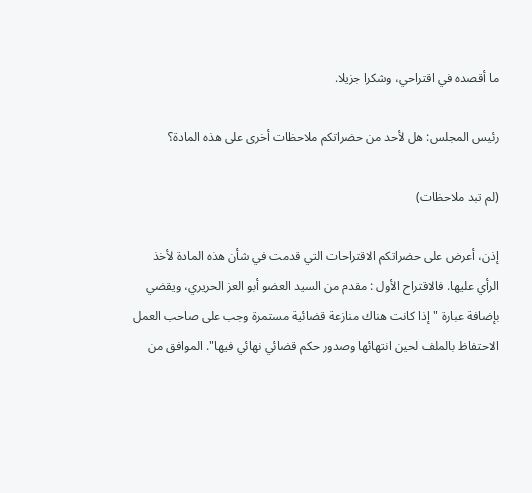ما أقصده في اقتراحي، وشكرا جزيلا.

رئيس المجلس: هل لأحد من حضراتكم ملاحظات أخرى على هذه المادة؟

(لم تبد ملاحظات)

إذن، أعرض على حضراتكم الاقتراحات التي قدمت في شأن هذه المادة لأخذ الرأي عليها. فالاقتراح الأول : مقدم من السيد العضو أبو العز الحريري، ويقضي بإضافة عبارة "إذا كانت هناك منازعة قضائية مستمرة وجب على صاحب العمل الاحتفاظ بالملف لحين انتهائها وصدور حكم قضائي نهائي فيها". الموافق من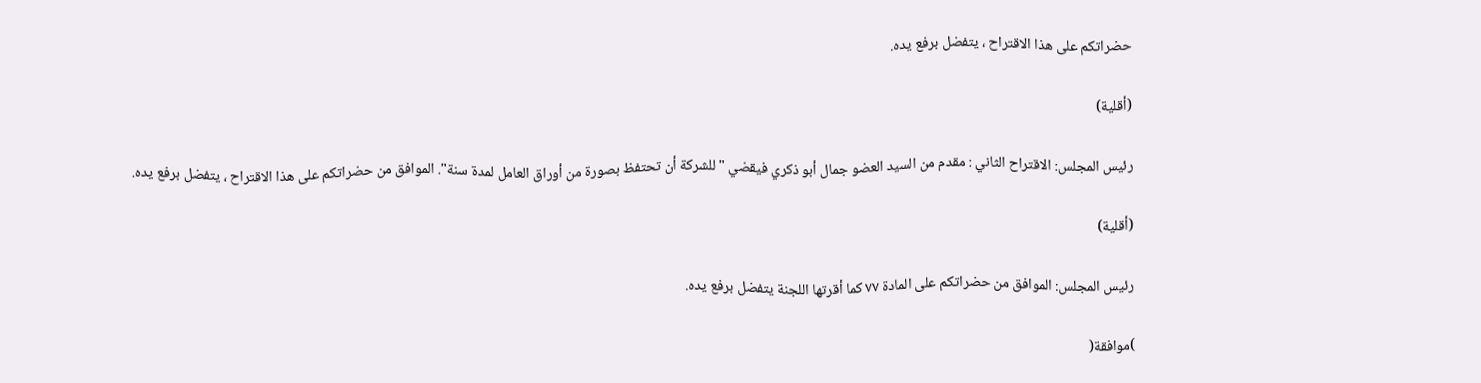حضراتكم على هذا الاقتراح ، يتفضل برفع يده.

(أقلية)

رئيس المجلس: الاقتراح الثاني : مقدم من السيد العضو جمال أبو ذكري فيقضي "للشركة أن تحتفظ بصورة من أوراق العامل لمدة سنة". الموافق من حضراتكم على هذا الاقتراح ، يتفضل برفع يده.

(أقلية)

رئيس المجلس: الموافق من حضراتكم على المادة ٧٧ كما أقرتها اللجنة يتفضل برفع يده.

)موافقة(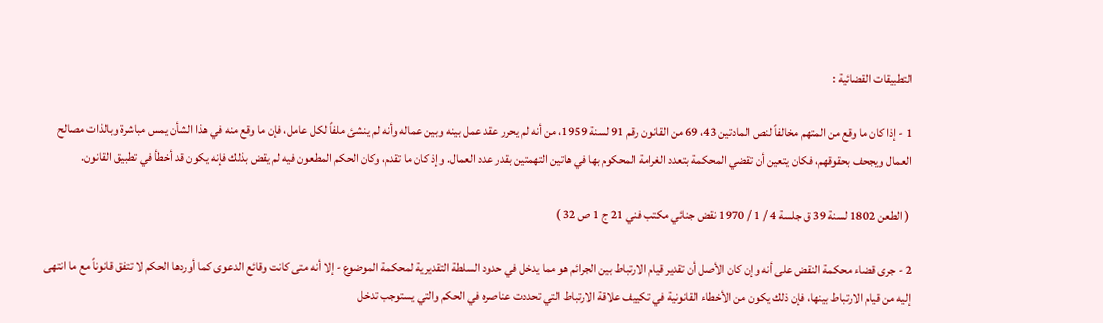التطبيقات القضائية :

1 - إذا كان ما وقع من المتهم مخالفاً لنص المادتين 43، 69 من القانون رقم 91 لسنة 1959، من أنه لم يحرر عقد عمل بينه وبين عماله وأنه لم ينشئ ملفاً لكل عامل، فإن ما وقع منه في هذا الشأن يمس مباشرة وبالذات مصالح العمال ويجحف بحقوقهم، فكان يتعين أن تقضي المحكمة بتعدد الغرامة المحكوم بها في هاتين التهمتين بقدر عدد العمال. وإذ كان ما تقدم، وكان الحكم المطعون فيه لم يقض بذلك فإنه يكون قد أخطأ في تطبيق القانون.

 ( الطعن 1802 لسنة 39 ق جلسة 4 / 1 / 1970 نقض جنائي مكتب فني 21 ج 1 ص 32 )

2 - جرى قضاء محكمة النقض على أنه وإن كان الأصل أن تقدير قيام الارتباط بين الجرائم هو مما يدخل في حدود السلطة التقديرية لمحكمة الموضوع - إلا أنه متى كانت وقائع الدعوى كما أوردها الحكم لا تتفق قانوناً مع ما انتهى إليه من قيام الارتباط بينها، فإن ذلك يكون من الأخطاء القانونية في تكييف علاقة الارتباط التي تحددت عناصره في الحكم والتي يستوجب تدخل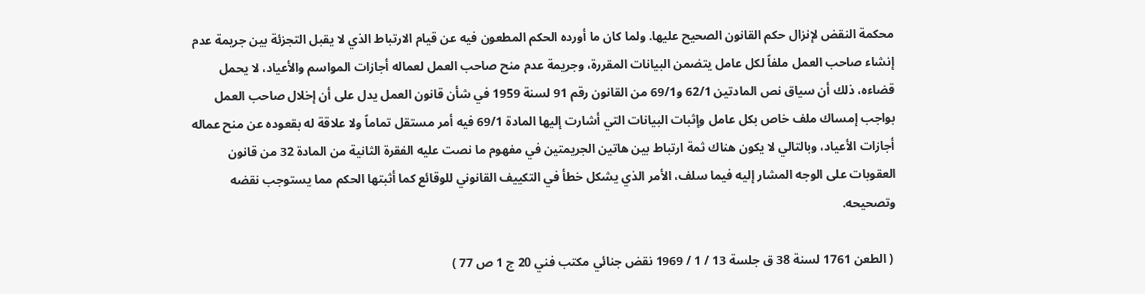محكمة النقض لإنزال حكم القانون الصحيح عليها. ولما كان ما أورده الحكم المطعون فيه عن قيام الارتباط الذي لا يقبل التجزئة بين جريمة عدم إنشاء صاحب العمل ملفاً لكل عامل يتضمن البيانات المقررة، وجريمة عدم منح صاحب العمل لعماله أجازات المواسم والأعياد، لا يحمل قضاءه، ذلك أن سياق نص المادتين 62/1 و69/1 من القانون رقم 91 لسنة 1959 في شأن قانون العمل يدل على أن إخلال صاحب العمل بواجب إمساك ملف خاص بكل عامل وإثبات البيانات التي أشارت إليها المادة 69/1 فيه أمر مستقل تماماً ولا علاقة له بقعوده عن منح عماله أجازات الأعياد، وبالتالي لا يكون هناك ثمة ارتباط بين هاتين الجريمتين في مفهوم ما نصت عليه الفقرة الثانية من المادة 32 من قانون العقوبات على الوجه المشار إليه فيما سلف، الأمر الذي يشكل خطأ في التكييف القانوني للوقائع كما أثبتها الحكم مما يستوجب نقضه وتصحيحه.

 ( الطعن 1761 لسنة 38 ق جلسة 13 / 1 / 1969 نقض جنائي مكتب فني 20 ج 1 ص 77 )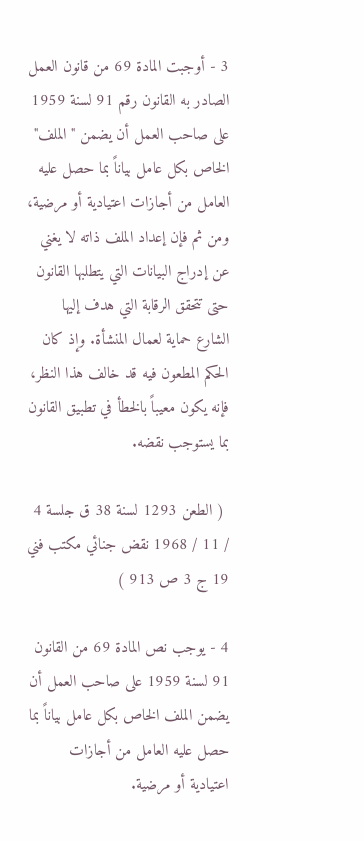3 - أوجبت المادة 69 من قانون العمل الصادر به القانون رقم 91 لسنة 1959 على صاحب العمل أن يضمن "الملف" الخاص بكل عامل بياناً بما حصل عليه العامل من أجازات اعتيادية أو مرضية، ومن ثم فإن إعداد الملف ذاته لا يغني عن إدراج البيانات التي يتطلبها القانون حتى تتحقق الرقابة التي هدف إليها الشارع حماية لعمال المنشأة. وإذ كان الحكم المطعون فيه قد خالف هذا النظر، فإنه يكون معيباً بالخطأ في تطبيق القانون بما يستوجب نقضه.

 ( الطعن 1293 لسنة 38 ق جلسة 4 / 11 / 1968 نقض جنائي مكتب فني 19 ج 3 ص 913 )

4 - يوجب نص المادة 69 من القانون 91 لسنة 1959 على صاحب العمل أن يضمن الملف الخاص بكل عامل بياناً بما حصل عليه العامل من أجازات اعتيادية أو مرضية.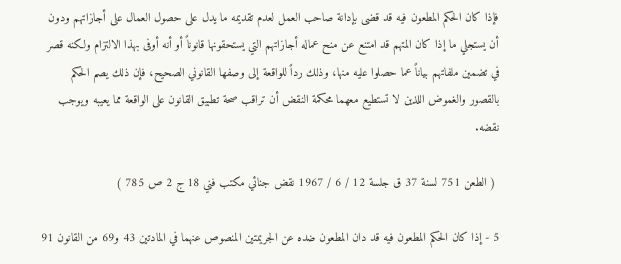فإذا كان الحكم المطعون فيه قد قضى بإدانة صاحب العمل لعدم تقديمه ما يدل على حصول العمال على أجازاتهم ودون أن يستجلي ما إذا كان المتهم قد امتنع عن منح عماله أجازاتهم التي يستحقونها قانوناً أو أنه أوفى بهذا الالتزام ولكنه قصر في تضمين ملفاتهم بياناً عما حصلوا عليه منها، وذلك رداً للواقعة إلى وصفها القانوني الصحيح، فإن ذلك يصم الحكم بالقصور والغموض اللذين لا تستطيع معهما محكمة النقض أن تراقب صحة تطبيق القانون على الواقعة مما يعيبه ويوجب نقضه.

 ( الطعن 751 لسنة 37 ق جلسة 12 / 6 / 1967 نقض جنائي مكتب فني 18 ج 2 ص 785 )

5 - إذا كان الحكم المطعون فيه قد دان المطعون ضده عن الجريمتين المنصوص عنهما في المادتين 43 و69 من القانون 91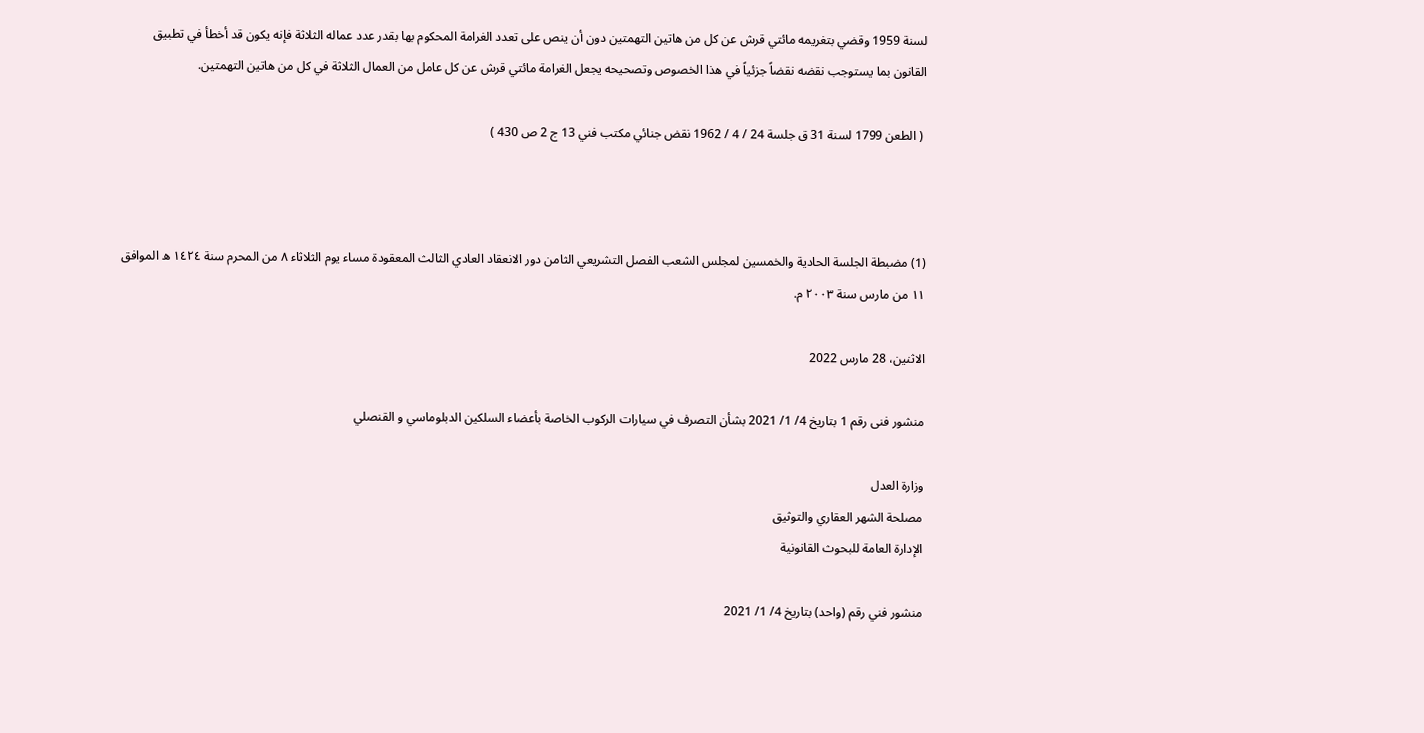لسنة 1959 وقضي بتغريمه مائتي قرش عن كل من هاتين التهمتين دون أن ينص على تعدد الغرامة المحكوم بها بقدر عدد عماله الثلاثة فإنه يكون قد أخطأ في تطبيق القانون بما يستوجب نقضه نقضاً جزئياً في هذا الخصوص وتصحيحه يجعل الغرامة مائتي قرش عن كل عامل من العمال الثلاثة في كل من هاتين التهمتين.

 ( الطعن 1799 لسنة 31 ق جلسة 24 / 4 / 1962 نقض جنائي مكتب فني 13 ج 2 ص 430 )



(1) مضبطة الجلسة الحادية والخمسين لمجلس الشعب الفصل التشريعي الثامن دور الانعقاد العادي الثالث المعقودة مساء يوم الثلاثاء ٨ من المحرم سنة ١٤٢٤ ه الموافق ١١ من مارس سنة ٢٠٠٣ م.

الاثنين، 28 مارس 2022

منشور فنى رقم 1 بتاريخ 4/ 1/ 2021 بشأن التصرف في سيارات الركوب الخاصة بأعضاء السلكين الدبلوماسي و القنصلي

وزارة العدل
مصلحة الشهر العقاري والتوثيق
الإدارة العامة للبحوث القانونية

منشور فني رقم (واحد) بتاريخ 4/ 1/ 2021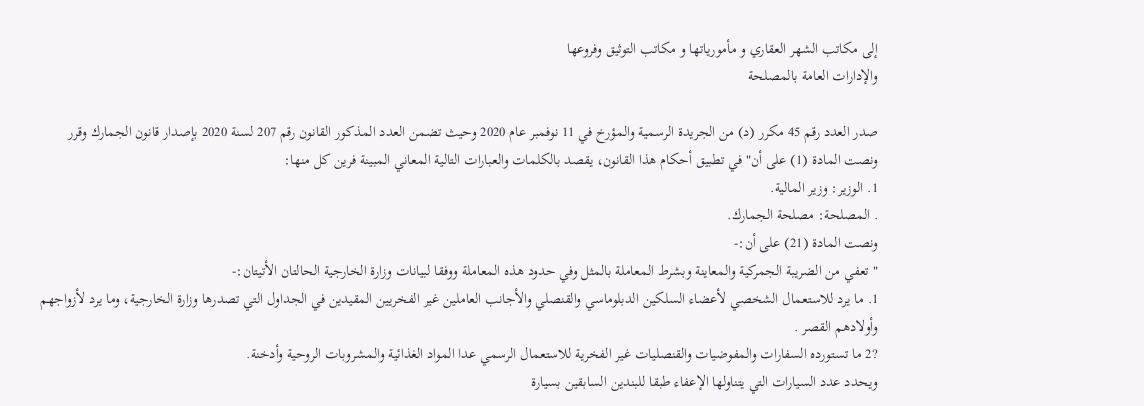إلى مكاتب الشهر العقاري و مأمورياتها و مكاتب التوثيق وفروعها
والإدارات العامة بالمصلحة

صدر العدد رقم 45 مكرر (د) من الجريدة الرسمية والمؤرخ في 11 نوفمبر عام 2020 وحيث تضمن العدد المذكور القانون رقم 207 لسنة 2020 بإصدار قانون الجمارك وقرر
ونصت المادة (1) على أن" في تطبيق أحكام هذا القانون، يقصد بالكلمات والعبارات التالية المعاني المبينة فرين كل منها:
1. الوزير: وزير المالية.
. المصلحة: مصلحة الجمارك.
ونصت المادة (21) على أن:-
" تعفي من الضريبة الجمركية والمعاينة وبشرط المعاملة بالمثل وفي حدود هذه المعاملة ووفقا لبيانات وزارة الخارجية الحالتان الأتيتان:-
1. ما يرد للاستعمال الشخصي لأعضاء السلكين الدبلوماسي والقنصلي والأجانب العاملين غير الفخريين المقيدين في الجداول التي تصدرها وزارة الخارجية، وما يرد لأزواجهم وأولادهم القصر .
?2 ما تستورده السفارات والمفوضيات والقنصليات غير الفخرية للاستعمال الرسمي عدا المواد الغذائية والمشروبات الروحية وأدخنة.
ويحدد عدد السيارات التي يتناولها الإعفاء طبقا للبندين السابقين بسيارة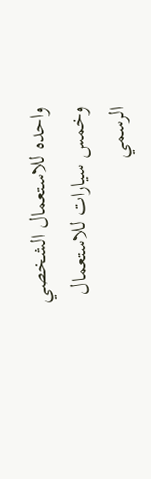واحده للاستعمال الشخصي وخمس سيارات للاستعمال الرسمي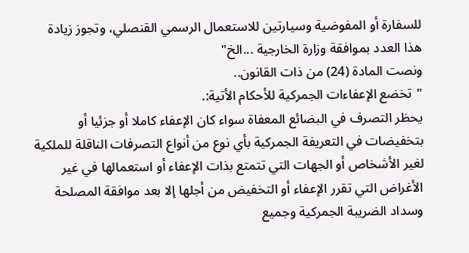للسفارة أو المفوضية وسيارتين للاستعمال الرسمي القنصلي، وتجوز زيادة هذا العدد بموافقة وزارة الخارجية ...الخ"
ونصت المادة (24) من ذات القانون..
"تخضع الإعفاءات الجمركية للأحكام الأتية:.
يحظر التصرف في البضائع المعفاة سواء كان الإعفاء كاملا أو جزئيا أو بتخفيضات في التعريفة الجمركية بأي نوع من أنواع التصرفات الناقلة للملكية لغير الأشخاص أو الجهات التي تتمتع بذات الإعفاء أو استعمالها في غير الأغراض التي تقرر الإعفاء أو التخفيض من أجلها إلا بعد موافقة المصلحة وسداد الضريبة الجمركية وجميع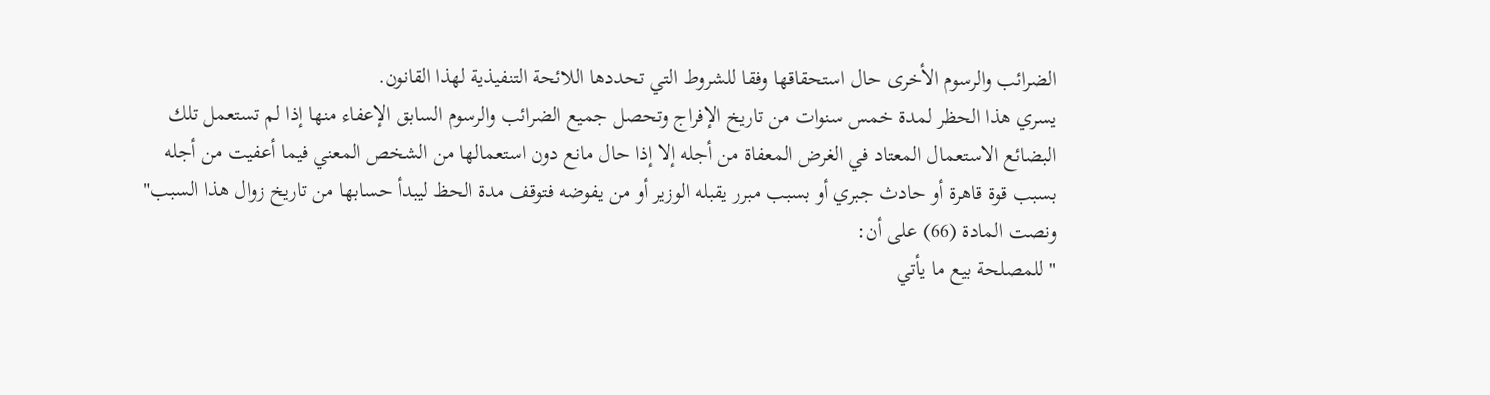الضرائب والرسوم الأخرى حال استحقاقها وفقا للشروط التي تحددها اللائحة التنفيذية لهذا القانون.
يسري هذا الحظر لمدة خمس سنوات من تاريخ الإفراج وتحصل جميع الضرائب والرسوم السابق الإعفاء منها إذا لم تستعمل تلك البضائع الاستعمال المعتاد في الغرض المعفاة من أجله إلا إذا حال مانع دون استعمالها من الشخص المعني فيما أعفيت من أجله بسبب قوة قاهرة أو حادث جبري أو بسبب مبرر يقبله الوزير أو من يفوضه فتوقف مدة الحظ ليبدأ حسابها من تاريخ زوال هذا السبب"
ونصت المادة (66) على أن:
" للمصلحة بيع ما يأتي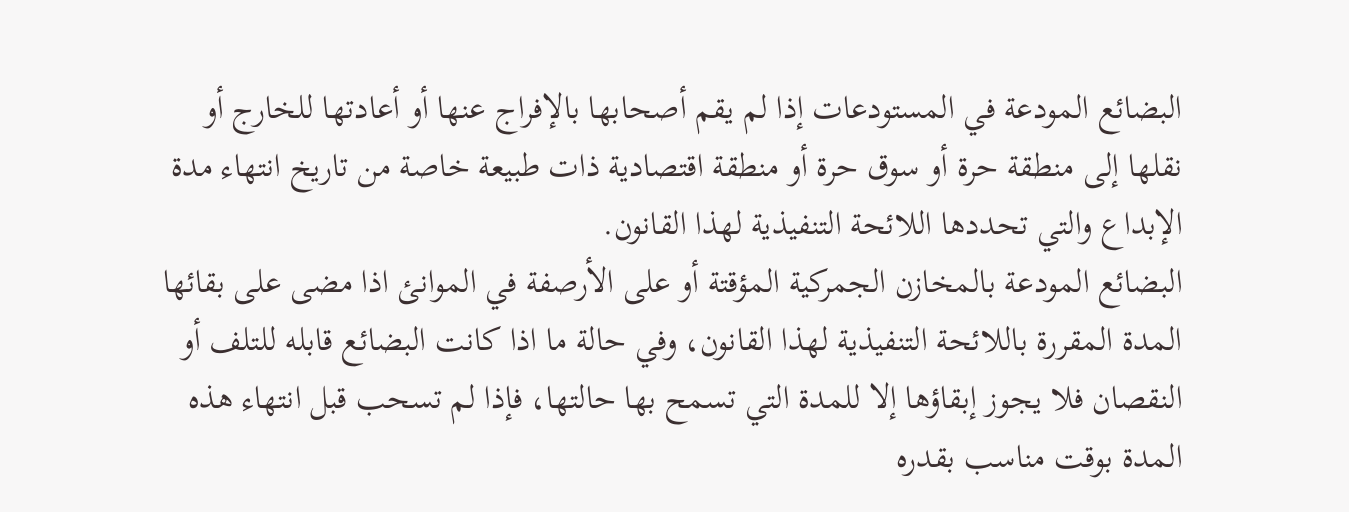البضائع المودعة في المستودعات إذا لم يقم أصحابها بالإفراج عنها أو أعادتها للخارج أو نقلها إلى منطقة حرة أو سوق حرة أو منطقة اقتصادية ذات طبيعة خاصة من تاريخ انتهاء مدة الإبداع والتي تحددها اللائحة التنفيذية لهذا القانون.
البضائع المودعة بالمخازن الجمركية المؤقتة أو على الأرصفة في الموانئ اذا مضى على بقائها المدة المقررة باللائحة التنفيذية لهذا القانون، وفي حالة ما اذا كانت البضائع قابله للتلف أو النقصان فلا يجوز إبقاؤها إلا للمدة التي تسمح بها حالتها، فإذا لم تسحب قبل انتهاء هذه المدة بوقت مناسب بقدره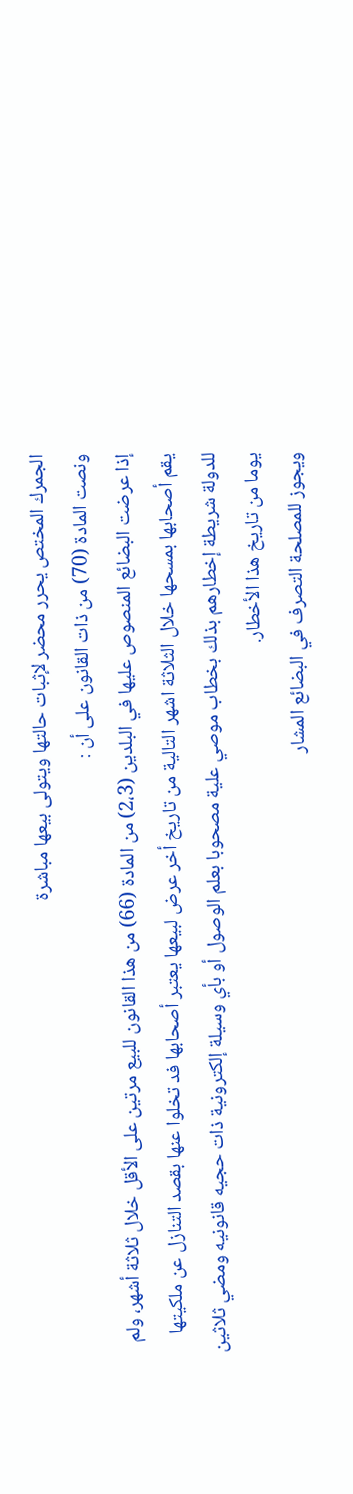الجمرك المختص يحرر محضر لإثبات حالتها ويتولى بيعها مباشرة
ونصت المادة (70) من ذات القانون على أن :
إذا عرضت البضائع المنصوص عليها في البلدين (2،3) من المادة (66) من هذا القانون للبيع مرتين على الأقل خلال ثلاثة أشهر، ولم يقم أصحابها بمسحها خلال الثلاثة اشهر التالية من تاريخ أخر عرض لبيعها يعتبر أصحابها فد تخلوا عنها بقصد التنازل عن ملكيتها للدولة شريطة إخطارهم بذلك بخطاب موصي علية مصحوبا بعلم الوصول أو بأي وسيلة إلكترونية ذات حجيه قانونيه ومضي ثلاثين يوما من تاريخ هذا الأخطار.
ويجوز للمصلحة التصرف في البضائع المشار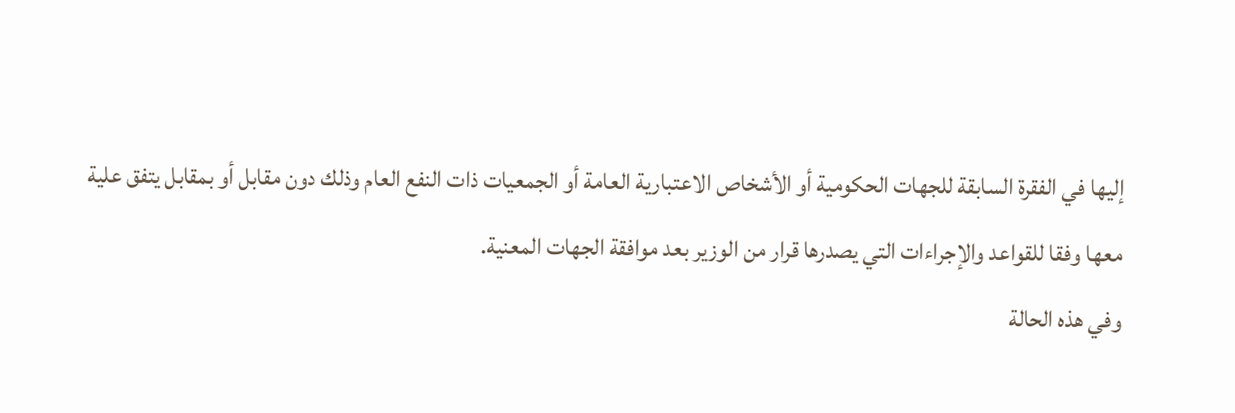إليها في الفقرة السابقة للجهات الحكومية أو الأشخاص الاعتبارية العامة أو الجمعيات ذات النفع العام وذلك دون مقابل أو بمقابل يتفق علية معها وفقا للقواعد والإجراءات التي يصدرها قرار من الوزير بعد موافقة الجهات المعنية.
وفي هذه الحالة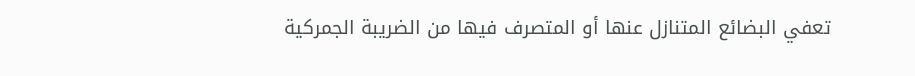تعفي البضائع المتنازل عنها أو المتصرف فيها من الضريبة الجمركية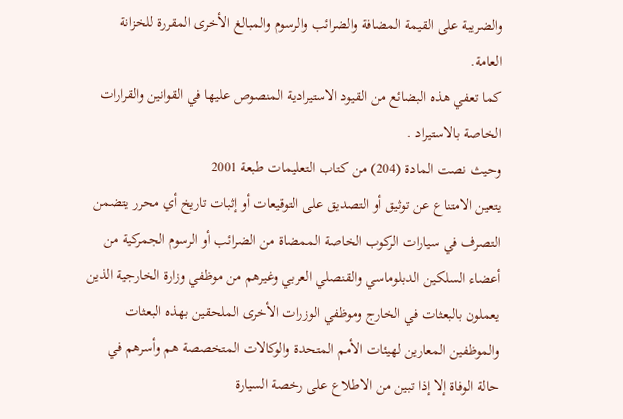والضريبة على القيمة المضافة والضرائب والرسوم والمبالغ الأخرى المقررة للخزانة العامة.
كما تعفي هذه البضائع من القيود الاستيرادية المنصوص عليها في القوانين والقرارات الخاصة بالاستيراد .
وحيث نصت المادة (204) من كتاب التعليمات طبعة 2001
يتعين الامتناع عن توثيق أو التصديق على التوقيعات أو إثبات تاريخ أي محرر يتضمن التصرف في سيارات الركوب الخاصة الممضاة من الضرائب أو الرسوم الجمركية من أعضاء السلكين الدبلوماسي والقنصلي العربي وغيرهم من موظفي وزارة الخارجية الذين يعملون بالبعثات في الخارج وموظفي الوزرات الأخرى الملحقين بهذه البعثات والموظفين المعارين لهيئات الأمم المتحدة والوكالات المتخصصة هم وأسرهم في حالة الوفاة إلا إذا تبين من الاطلاع على رخصة السيارة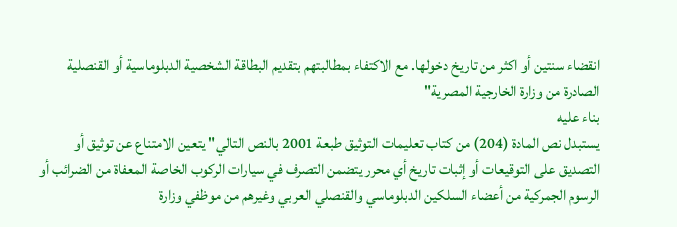انقضاء سنتين أو اكثر من تاريخ دخولها. مع الاكتفاء بمطالبتهم بتقديم البطاقة الشخصية الدبلوماسية أو القنصلية الصادرة من وزارة الخارجية المصرية"
بناء عليه
يستبدل نص المادة (204) من كتاب تعليمات التوثيق طبعة 2001 بالنص التالي" يتعين الامتناع عن توثيق أو التصديق على التوقيعات أو إثبات تاريخ أي محرر يتضمن التصرف في سيارات الركوب الخاصة المعفاة من الضرائب أو الرسوم الجمركية من أعضاء السلكين الدبلوماسي والقنصلي العربي وغيرهم من موظفي وزارة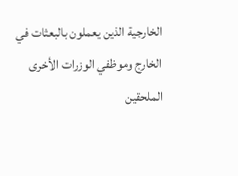الخارجية الذين يعملون بالبعثات في الخارج وموظفي الوزرات الأخرى الملحقين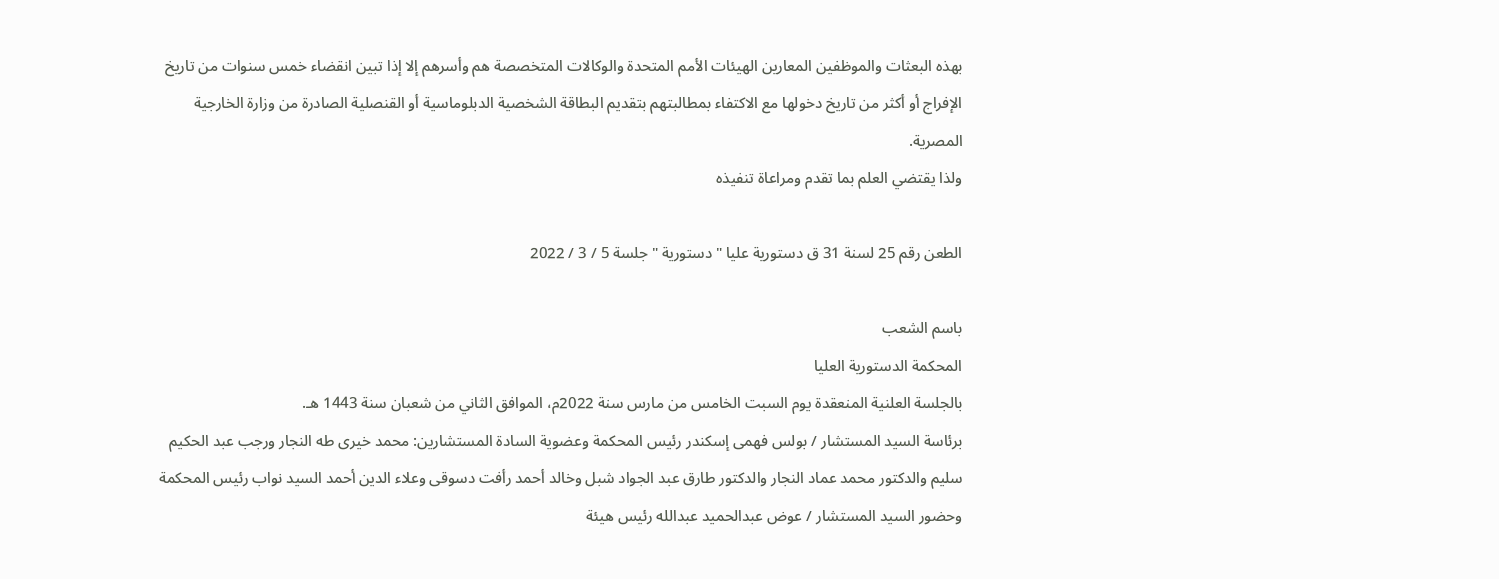بهذه البعثات والموظفين المعارين الهيئات الأمم المتحدة والوكالات المتخصصة هم وأسرهم إلا إذا تبين انقضاء خمس سنوات من تاريخ الإفراج أو أكثر من تاريخ دخولها مع الاكتفاء بمطالبتهم بتقديم البطاقة الشخصية الدبلوماسية أو القنصلية الصادرة من وزارة الخارجية المصرية.
ولذا يقتضي العلم بما تقدم ومراعاة تنفيذه

الطعن رقم 25 لسنة 31 ق دستورية عليا " دستورية " جلسة 5 / 3 / 2022

باسم الشعب
المحكمة الدستورية العليا
بالجلسة العلنية المنعقدة يوم السبت الخامس من مارس سنة 2022م، الموافق الثاني من شعبان سنة 1443 هـ.
برئاسة السيد المستشار / بولس فهمى إسكندر رئيس المحكمة وعضوية السادة المستشارين: محمد خيرى طه النجار ورجب عبد الحكيم سليم والدكتور محمد عماد النجار والدكتور طارق عبد الجواد شبل وخالد أحمد رأفت دسوقى وعلاء الدين أحمد السيد نواب رئيس المحكمة
وحضور السيد المستشار / عوض عبدالحميد عبدالله رئيس هيئة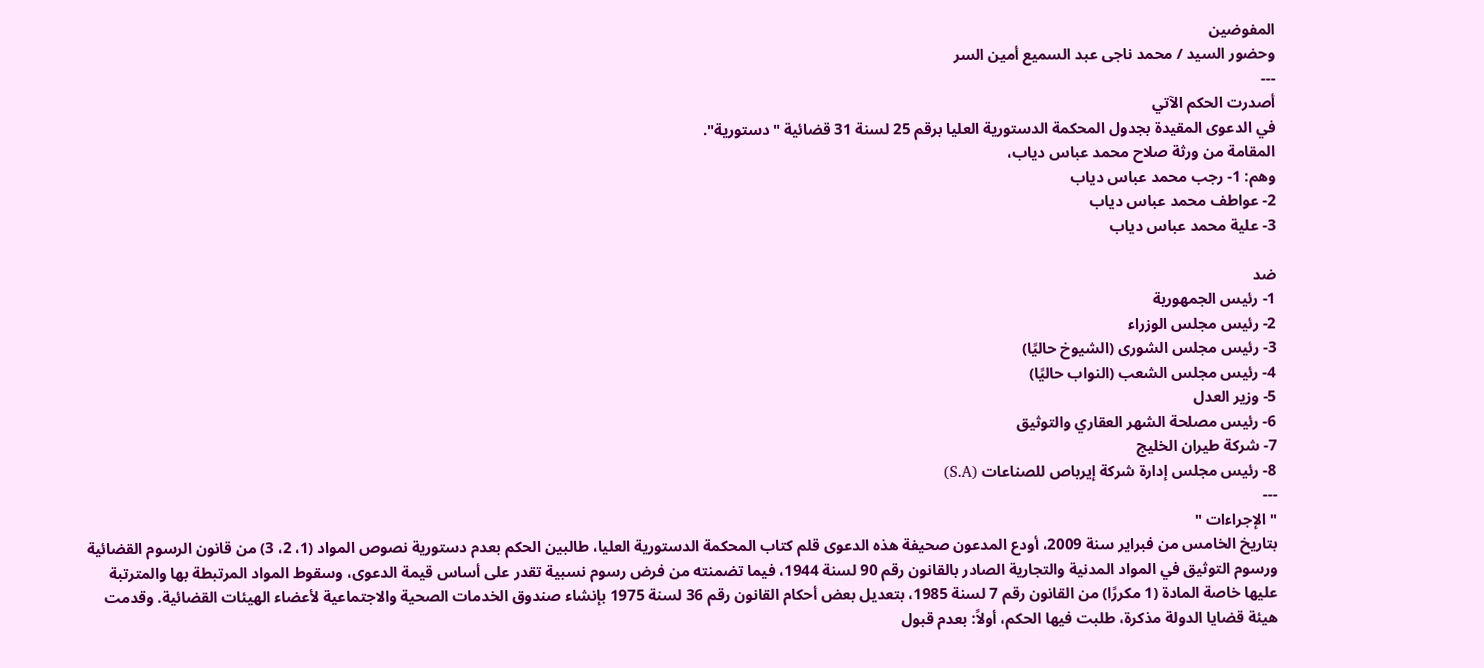المفوضين
وحضور السيد / محمد ناجى عبد السميع أمين السر
---
أصدرت الحكم الآتي
في الدعوى المقيدة بجدول المحكمة الدستورية العليا برقم 25 لسنة 31 قضائية "دستورية".
المقامة من ورثة صلاح محمد عباس دياب،
وهم: 1- رجب محمد عباس دياب
2- عواطف محمد عباس دياب
3- علية محمد عباس دياب

ضد
1- رئيس الجمهورية
2- رئيس مجلس الوزراء
3- رئيس مجلس الشورى (الشيوخ حاليًا)
4- رئيس مجلس الشعب (النواب حاليًا)
5- وزير العدل
6- رئيس مصلحة الشهر العقاري والتوثيق
7- شركة طيران الخليج
8- رئيس مجلس إدارة شركة إيرباص للصناعات (S.A)
---
" الإجراءات "
بتاريخ الخامس من فبراير سنة 2009، أودع المدعون صحيفة هذه الدعوى قلم كتاب المحكمة الدستورية العليا، طالبين الحكم بعدم دستورية نصوص المواد (1، 2، 3) من قانون الرسوم القضائية ورسوم التوثيق في المواد المدنية والتجارية الصادر بالقانون رقم 90 لسنة 1944، فيما تضمنته من فرض رسوم نسبية تقدر على أساس قيمة الدعوى، وسقوط المواد المرتبطة بها والمترتبة عليها خاصة المادة (1 مكررًا) من القانون رقم 7 لسنة 1985، بتعديل بعض أحكام القانون رقم 36 لسنة 1975 بإنشاء صندوق الخدمات الصحية والاجتماعية لأعضاء الهيئات القضائية. وقدمت هيئة قضايا الدولة مذكرة، طلبت فيها الحكم، أولاً: بعدم قبول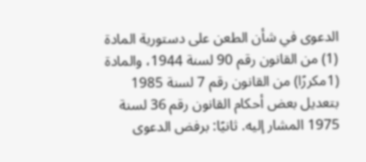الدعوى في شأن الطعن على دستورية المادة (1) من القانون رقم 90 لسنة 1944، والمادة (1مكررًا) من القانون رقم 7 لسنة 1985 بتعديل بعض أحكام القانون رقم 36 لسنة 1975 المشار إليه. ثانيًا: برفض الدعوى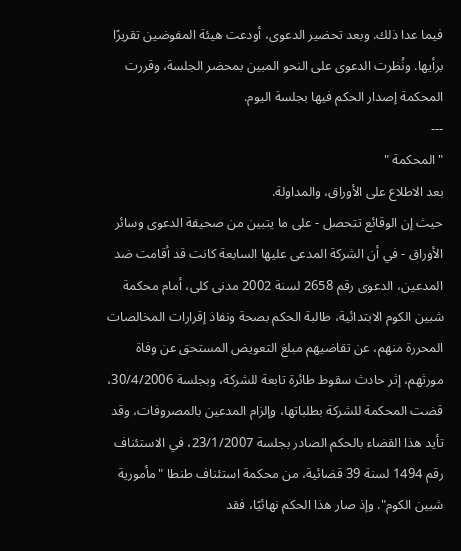فيما عدا ذلك. وبعد تحضير الدعوى، أودعت هيئة المفوضين تقريرًا برأيها. ونُظرت الدعوى على النحو المبين بمحضر الجلسة، وقررت المحكمة إصدار الحكم فيها بجلسة اليوم.
---
" المحكمة "
بعد الاطلاع على الأوراق، والمداولة.
حيث إن الوقائع تتحصل - على ما يتبين من صحيفة الدعوى وسائر الأوراق - في أن الشركة المدعى عليها السابعة كانت قد أقامت ضد المدعين، الدعوى رقم 2658 لسنة 2002 مدنى كلى، أمام محكمة شبين الكوم الابتدائية، طالبة الحكم بصحة ونفاذ إقرارات المخالصات المحررة منهم، عن تقاضيهم مبلغ التعويض المستحق عن وفاة مورثهم، إثر حادث سقوط طائرة تابعة للشركة، وبجلسة 30/4/2006، قضت المحكمة للشركة بطلباتها، وإلزام المدعين بالمصروفات، وقد تأيد هذا القضاء بالحكم الصادر بجلسة 23/1/2007، في الاستئناف رقم 1494 لسنة 39 قضائية، من محكمة استئناف طنطا "مأمورية شبين الكوم". وإذ صار هذا الحكم نهائيًا، فقد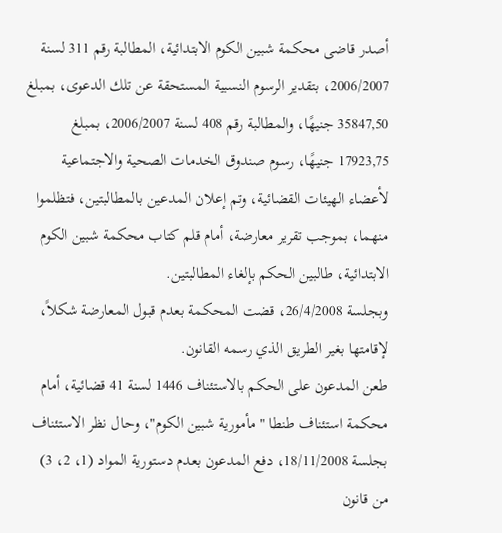أصدر قاضى محكمة شبين الكوم الابتدائية، المطالبة رقم 311 لسنة 2006/2007، بتقدير الرسوم النسبية المستحقة عن تلك الدعوى، بمبلغ 35847,50 جنيهًا، والمطالبة رقم 408 لسنة 2006/2007، بمبلغ 17923,75 جنيهًا، رسوم صندوق الخدمات الصحية والاجتماعية لأعضاء الهيئات القضائية، وتم إعلان المدعين بالمطالبتين، فتظلموا منهما، بموجب تقرير معارضة، أمام قلم كتاب محكمة شبين الكوم الابتدائية، طالبين الحكم بإلغاء المطالبتين.
وبجلسة 26/4/2008، قضت المحكمة بعدم قبول المعارضة شكلاً، لإقامتها بغير الطريق الذي رسمه القانون.
طعن المدعون على الحكم بالاستئناف 1446 لسنة 41 قضائية، أمام محكمة استئناف طنطا "مأمورية شبين الكوم"، وحال نظر الاستئناف بجلسة 18/11/2008، دفع المدعون بعدم دستورية المواد (1، 2، 3) من قانون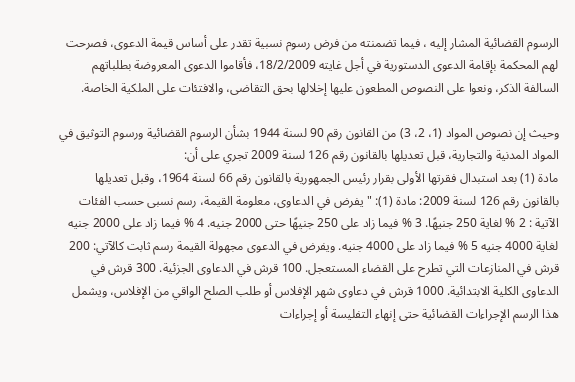الرسوم القضائية المشار إليه ، فيما تضمنته من فرض رسوم نسبية تقدر على أساس قيمة الدعوى، فصرحت لهم المحكمة بإقامة الدعوى الدستورية في أجل غايته 18/2/2009، فأقاموا الدعوى المعروضة بطلباتهم السالفة الذكر، ونعوا على النصوص المطعون عليها إخلالها بحق التقاضى، والافتئات على الملكية الخاصة.

وحيث إن نصوص المواد (1، 2، 3) من القانون رقم 90 لسنة 1944 بشأن الرسوم القضائية ورسوم التوثيق في المواد المدنية والتجارية، قبل تعديلها بالقانون رقم 126 لسنة 2009 تجري على أن:
مادة (1) بعد استبدال فقرتها الأولى بقرار رئيس الجمهورية بالقانون رقم 66 لسنة 1964، وقبل تعديلها بالقانون رقم 126 لسنة 2009: مادة (1): " يفرض في الدعاوى، معلومة القيمة، رسم نسبى حسب الفئات الآتية : 2 % لغاية 250 جنيهًا. 3 % فيما زاد على 250 جنيهًا حتى 2000 جنيه. 4 % فيما زاد على 2000 جنيه لغاية 4000 جنيه 5 % فيما زاد على 4000 جنيه. ويفرض في الدعوى مجهولة القيمة رسم ثابت كالآتي: 200 قرش في المنازعات التي تطرح على القضاء المستعجل. 100 قرش في الدعاوى الجزئية. 300 قرش في الدعاوى الكلية الابتدائية. 1000 قرش في دعاوى شهر الإفلاس أو طلب الصلح الواقي من الإفلاس، ويشمل هذا الرسم الإجراءات القضائية حتى إنهاء التفليسة أو إجراءات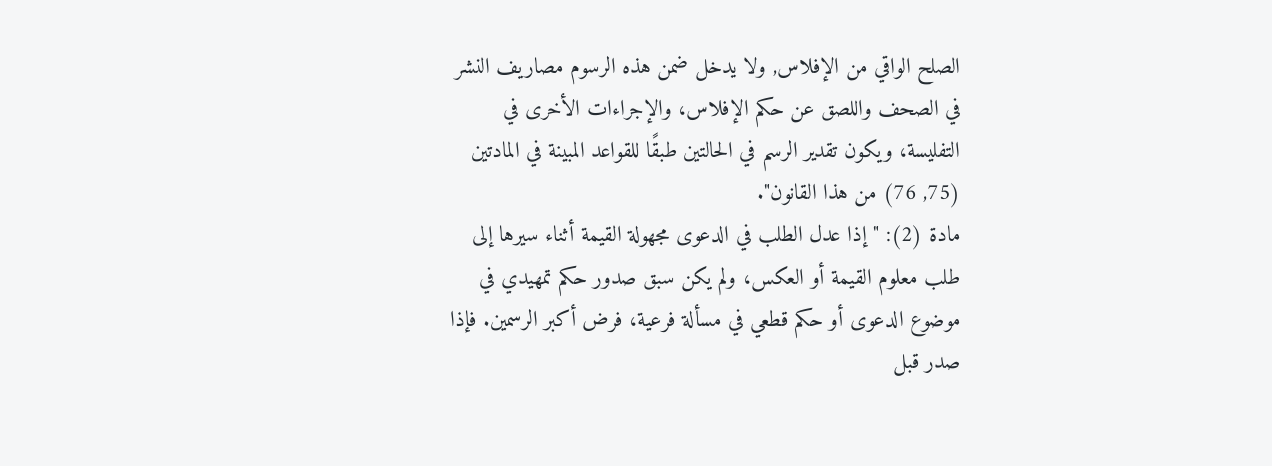الصلح الواقي من الإفلاس, ولا يدخل ضمن هذه الرسوم مصاريف النشر في الصحف واللصق عن حكم الإفلاس، والإجراءات الأخرى في التفليسة، ويكون تقدير الرسم في الحالتين طبقًا للقواعد المبينة في المادتين (75, 76) من هذا القانون".
مادة (2): " إذا عدل الطلب في الدعوى مجهولة القيمة أثناء سيرها إلى طلب معلوم القيمة أو العكس، ولم يكن سبق صدور حكم تمهيدي في موضوع الدعوى أو حكم قطعي في مسألة فرعية، فرض أكبر الرسمين. فإذا صدر قبل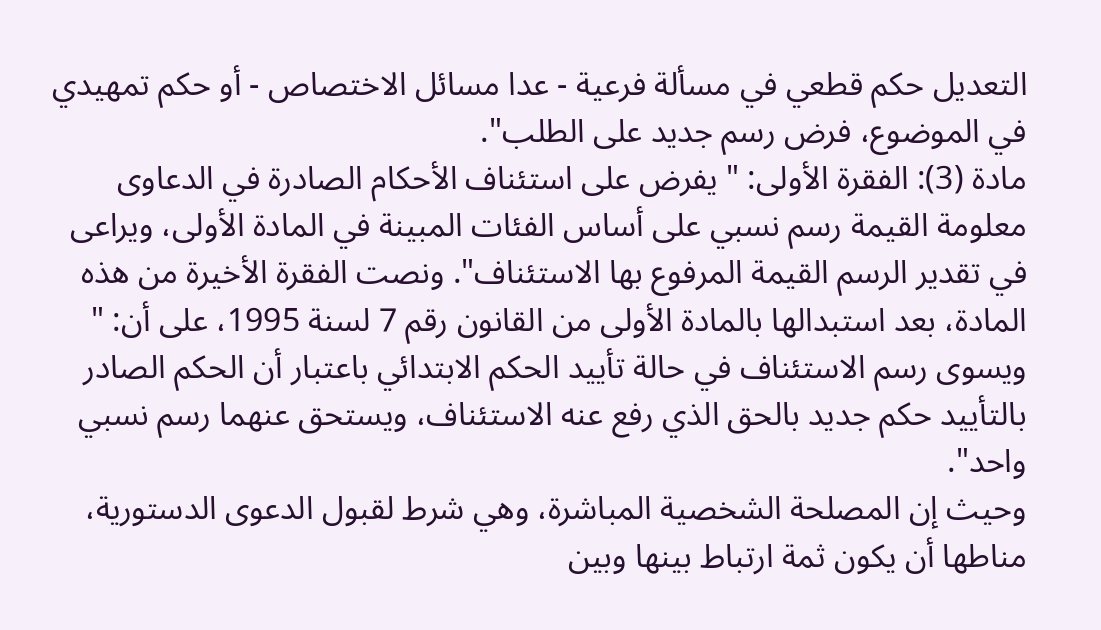التعديل حكم قطعي في مسألة فرعية - عدا مسائل الاختصاص - أو حكم تمهيدي في الموضوع، فرض رسم جديد على الطلب".
مادة (3): الفقرة الأولى: " يفرض على استئناف الأحكام الصادرة في الدعاوى معلومة القيمة رسم نسبي على أساس الفئات المبينة في المادة الأولى، ويراعى في تقدير الرسم القيمة المرفوع بها الاستئناف". ونصت الفقرة الأخيرة من هذه المادة، بعد استبدالها بالمادة الأولى من القانون رقم 7 لسنة 1995، على أن: " ويسوى رسم الاستئناف في حالة تأييد الحكم الابتدائي باعتبار أن الحكم الصادر بالتأييد حكم جديد بالحق الذي رفع عنه الاستئناف، ويستحق عنهما رسم نسبي واحد".
وحيث إن المصلحة الشخصية المباشرة، وهي شرط لقبول الدعوى الدستورية، مناطها أن يكون ثمة ارتباط بينها وبين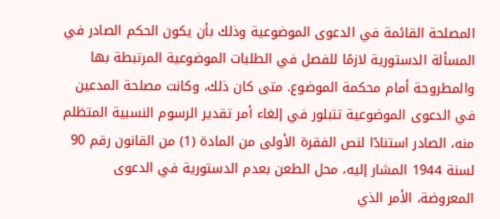المصلحة القائمة في الدعوى الموضوعية وذلك بأن يكون الحكم الصادر في المسألة الدستورية لازمًا للفصل في الطلبات الموضوعية المرتبطة بها والمطروحة أمام محكمة الموضوع. متى كان ذلك، وكانت مصلحة المدعين في الدعوى الموضوعية تتبلور في إلغاء أمر تقدير الرسوم النسبية المتظلم منه، الصادر استنادًا لنص الفقرة الأولى من المادة (1) من القانون رقم 90 لسنة 1944 المشار إليه، محل الطعن بعدم الدستورية في الدعوى المعروضة، الأمر الذي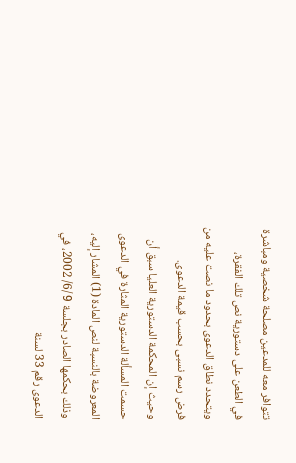تتوافر معه للمدعين مصلحة شخصية ومباشرة في الطعن على دستورية نص تلك الفقرة، ويتحدد نطاق الدعوى بحدود ما نصت عليه من فرض رسم نسبى بحسب قيمة الدعوى.
وحيث إن المحكمة الدستورية العليا سبق أن حسمت المسألة الدستورية المثارة في الدعوى المعروضة بالنسبة لنص المادة (1) المشار إليه، وذلك بحكمها الصادر بجلسة 9 /6/ 2002، في الدعوى رقم 33 لسنة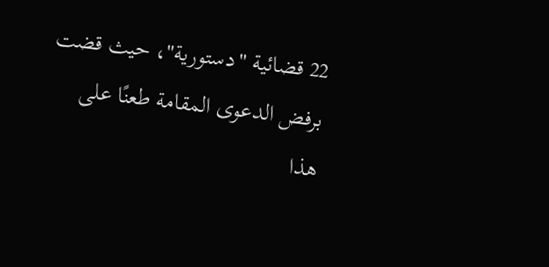22 قضائية "دستورية"، حيث قضت برفض الدعوى المقامة طعنًا على هذا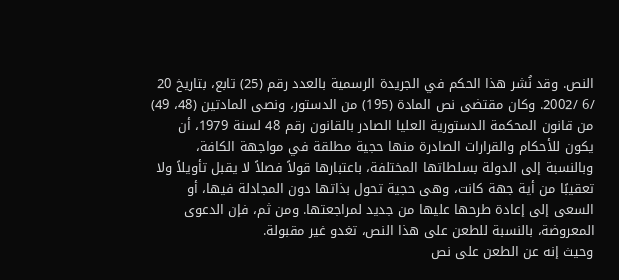النص. وقد نُشر هذا الحكم في الجريدة الرسمية بالعدد رقم (25) تابع، بتاريخ 20 /6 /2002. وكان مقتضى نص المادة (195) من الدستور، ونصى المادتين (48، 49) من قانون المحكمة الدستورية العليا الصادر بالقانون رقم 48 لسنة 1979، أن يكون للأحكام والقرارات الصادرة منها حجية مطلقة في مواجهة الكافة، وبالنسبة إلى الدولة بسلطاتها المختلفة، باعتبارها قولاً فصلاً لا يقبل تأويلاً ولا تعقيبًا من أية جهة كانت، وهى حجية تحول بذاتها دون المجادلة فيها، أو السعى إلى إعادة طرحها عليها من جديد لمراجعتها. ومن ثم، فإن الدعوى المعروضة، بالنسبة للطعن على هذا النص، تغدو غير مقبولة.
وحيث إنه عن الطعن على نص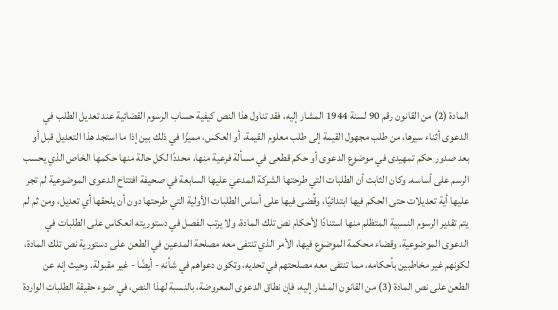المادة (2) من القانون رقم 90 لسنة 1944 المشار إليه، فقد تناول هذا النص كيفية حساب الرسوم القضائية عند تعديل الطلب في الدعوى أثناء سيرها، من طلب مجهول القيمة إلى طلب معلوم القيمة، أو العكس، مميزًا في ذلك بين إذا ما استجد هذا التعديل قبل أو بعد صدور حكم تمهيدى في موضوع الدعوى أو حكم قطعى في مسألة فرعية منها، محددًا لكل حالة منها حكمها الخاص الذي يحسب الرسم على أساسه. وكان الثابت أن الطلبات التي طرحتها الشركة المدعي عليها السابعة في صحيفة افتتاح الدعوى الموضوعية لم تجر عليها أية تعديلات حتى الحكم فيها ابتدائيًا، وقُضى فيها على أساس الطلبات الأولية التي طرحتها دون أن يلحقها أي تعديل، ومن ثم لم يتم تقدير الرسوم النسبية المتظلم منها استنادًا لأحكام نص تلك المادة، ولا يرتب الفصل في دستوريته انعكاس على الطلبات في الدعوى الموضوعية، وقضاء محكمة الموضوع فيها، الأمر الذي تنتفى معه مصلحة المدعين في الطعن على دستورية نص تلك المادة، لكونهم غير مخاطبين بأحكامه، مما تنتفى معه مصلحتهم في تحديه، وتكون دعواهم في شأنه - أيضًا - غير مقبولة. وحيث إنه عن الطعن على نص المادة (3) من القانون المشار إليه، فإن نطاق الدعوى المعروضة، بالنسبة لهذا النص، في ضوء حقيقة الطلبات الواردة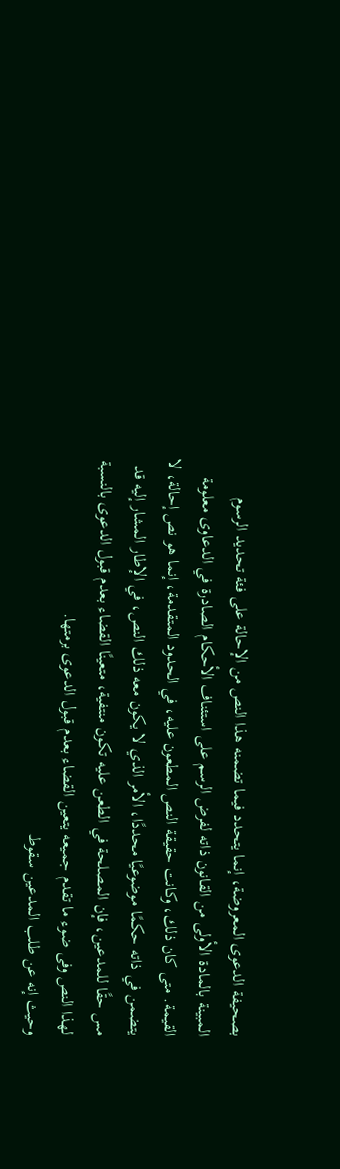بصحيفة الدعوى المعروضة، إنما يتحدد فيما تضمنه هذا النص من الإحالة على فئة تحديد الرسوم المبينة بالمادة الأولى من القانون ذاته لفرض الرسم على استئناف الأحكام الصادرة في الدعاوى معلومة القيمة. متى كان ذلك، وكانت حقيقة النص المطعون عليه، في الحدود المتقدمة، إنما هو نص إحالة، لا يتضمن في ذاته حكمًا موضوعيًا محددًا، الأمر الذي لا يكون معه ذلك النص، في الإطار المشار إليه قد مس حقًا للمدعين، فإن المصلحة في الطعن عليه تكون منتفية، متعينًا القضاء بعدم قبول الدعوى بالنسبة لهذا النص وفى ضوء ما تقدم جميعه يتعين القضاء بعدم قبول الدعوى برمتها.
وحيث إنه عن طلب المدعين سقوط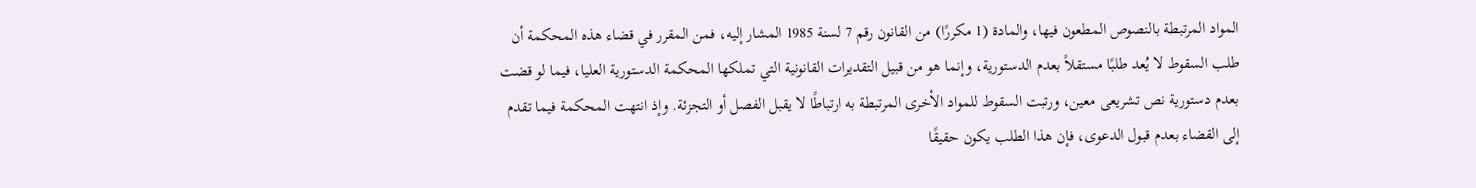المواد المرتبطة بالنصوص المطعون فيها، والمادة (1 مكررًا) من القانون رقم 7 لسنة 1985 المشار إليه، فمن المقرر في قضاء هذه المحكمة أن طلب السقوط لا يُعد طلبًا مستقلاً بعدم الدستورية، وإنما هو من قبيل التقديرات القانونية التي تملكها المحكمة الدستورية العليا، فيما لو قضت بعدم دستورية نص تشريعى معين، ورتبت السقوط للمواد الأخرى المرتبطة به ارتباطًا لا يقبل الفصل أو التجزئة. وإذ انتهت المحكمة فيما تقدم إلى القضاء بعدم قبول الدعوى، فإن هذا الطلب يكون حقيقًا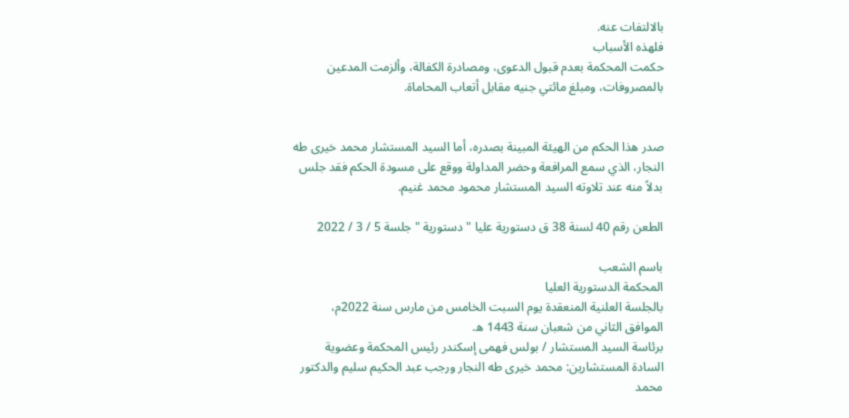بالالتفات عنه.
فلهذه الأسباب
حكمت المحكمة بعدم قبول الدعوى، ومصادرة الكفالة، وألزمت المدعين بالمصروفات، ومبلغ مائتي جنيه مقابل أتعاب المحاماة.


صدر هذا الحكم من الهيئة المبينة بصدره، أما السيد المستشار محمد خيرى طه النجار، الذي سمع المرافعة وحضر المداولة ووقع على مسودة الحكم فقد جلس بدلاً منه عند تلاوته السيد المستشار محمود محمد غنيم.

الطعن رقم 40 لسنة 38 ق دستورية عليا " دستورية " جلسة 5 / 3 / 2022

باسم الشعب
المحكمة الدستورية العليا
بالجلسة العلنية المنعقدة يوم السبت الخامس من مارس سنة 2022م، الموافق الثاني من شعبان سنة 1443 ه.
برئاسة السيد المستشار / بولس فهمى إسكندر رئيس المحكمة وعضوية السادة المستشارين: محمد خيرى طه النجار ورجب عبد الحكيم سليم والدكتور محمد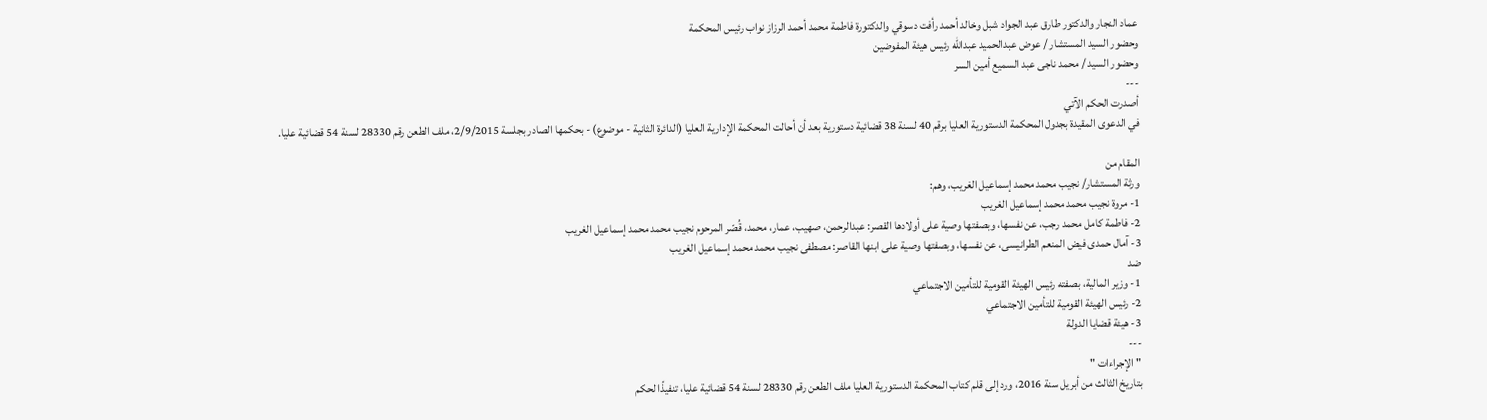عماد النجار والدكتور طارق عبد الجواد شبل وخالد أحمد رأفت دسوقي والدكتورة فاطمة محمد أحمد الرزاز نواب رئيس المحكمة
وحضور السيد المستشار / عوض عبدالحميد عبدالله رئيس هيئة المفوضين
وحضور السيد / محمد ناجى عبد السميع أمين السر
---
أصدرت الحكم الآتي
في الدعوى المقيدة بجدول المحكمة الدستورية العليا برقم 40 لسنة 38 قضائية دستورية بعد أن أحالت المحكمة الإدارية العليا (الدائرة الثانية - موضوع) - بحكمها الصادر بجلسة 2/9/2015، ملف الطعن رقم 28330 لسنة 54 قضائية عليا.

المقام من
ورثة المستشار/ نجيب محمد محمد إسماعيل الغريب، وهم:
1- مروة نجيب محمد محمد إسماعيل الغريب
2- فاطمة كامل محمد رجب، عن نفسها، وبصفتها وصية على أولادها القصر: عبدالرحمن، صهيب، عمار، محمد، قُصّر المرحوم نجيب محمد محمد إسماعيل الغريب
3- آمال حمدى فيض المنعم الطرانيسى، عن نفسها، وبصفتها وصية على ابنها القاصر: مصطفى نجيب محمد محمد إسماعيل الغريب
ضد
1- وزير المالية، بصفته رئيس الهيئة القومية للتأمين الاجتماعي
2- رئيس الهيئة القومية للتأمين الاجتماعي
3- هيئة قضايا الدولة
---
" الإجراءات "
بتاريخ الثالث من أبريل سنة 2016، ورد إلى قلم كتاب المحكمة الدستورية العليا ملف الطعن رقم 28330 لسنة 54 قضائية عليا، تنفيذًا لحكم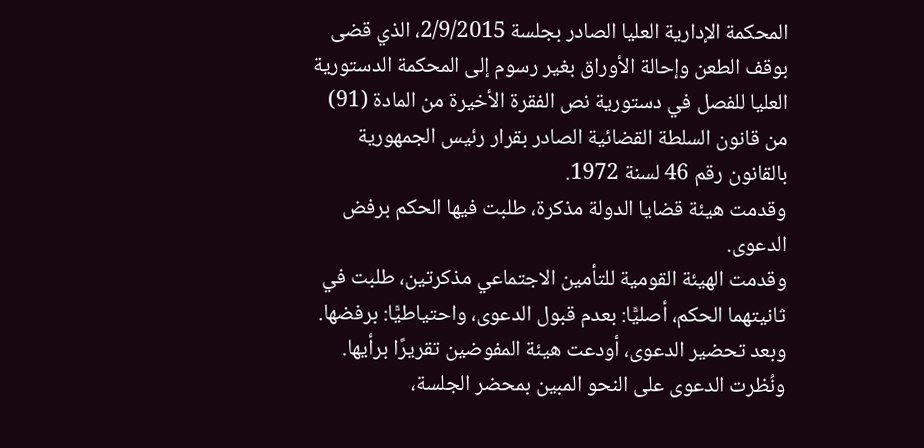المحكمة الإدارية العليا الصادر بجلسة 2/9/2015، الذي قضى بوقف الطعن وإحالة الأوراق بغير رسوم إلى المحكمة الدستورية العليا للفصل في دستورية نص الفقرة الأخيرة من المادة (91) من قانون السلطة القضائية الصادر بقرار رئيس الجمهورية بالقانون رقم 46 لسنة 1972.
وقدمت هيئة قضايا الدولة مذكرة، طلبت فيها الحكم برفض الدعوى.
وقدمت الهيئة القومية للتأمين الاجتماعي مذكرتين، طلبت في ثانيتهما الحكم، أصليًّا: بعدم قبول الدعوى، واحتياطيًّا: برفضها.
وبعد تحضير الدعوى، أودعت هيئة المفوضين تقريرًا برأيها.
ونُظرت الدعوى على النحو المبين بمحضر الجلسة،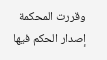وقررت المحكمة إصدار الحكم فيها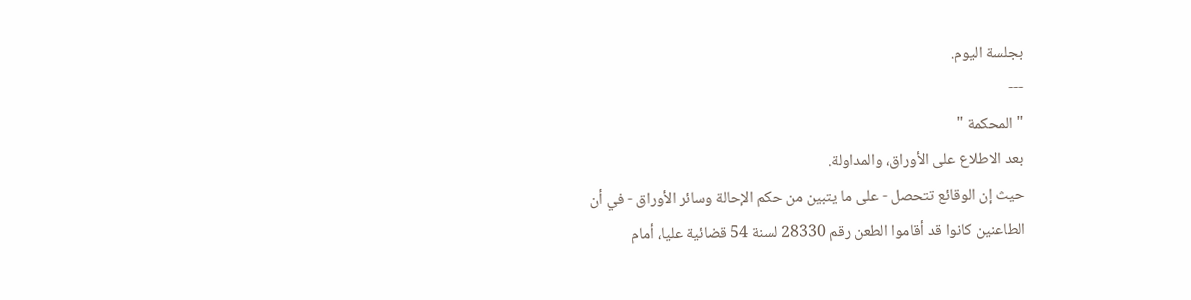بجلسة اليوم.
---
" المحكمة "
بعد الاطلاع على الأوراق، والمداولة.
حيث إن الوقائع تتحصل - على ما يتبين من حكم الإحالة وسائر الأوراق - في أن الطاعنين كانوا قد أقاموا الطعن رقم 28330 لسنة 54 قضائية عليا، أمام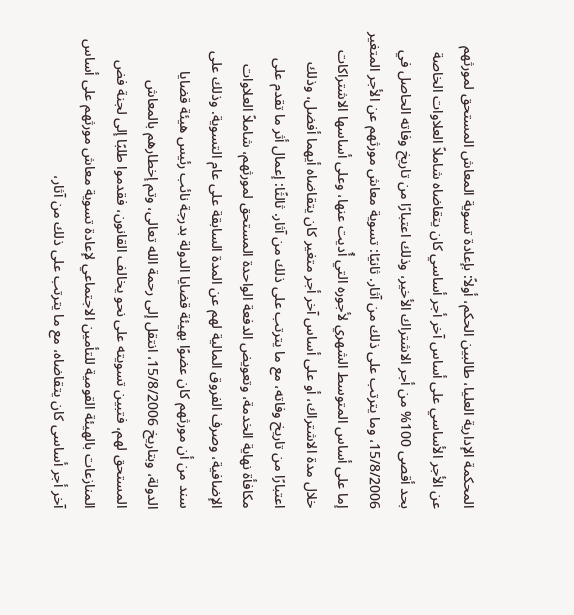المحكمة الإدارية العليا، طالبين الحكم، أولاً: بإعادة تسوية المعاش المستحق لمورثهم عن الأجر الأساسي على أساس آخر أجر أساسي كان يتقاضاه شاملاً العلاوات الخاصة بحد أقصى 100% من أجر الاشتراك الأخير، وذلك اعتبارًا من تاريخ وفاته الحاصل في 15/8/2006، وما يترتب على ذلك من آثار. ثانيًا: تسوية معاش مورثهم عن الأجر المتغير إما على أساس المتوسط الشهري لأجوره التي أُديت عنها، وعلى أساسها الاشتراكات خلال مدة الاشتراك، أو على أساس آخر أجر متغير كان يتقاضاه أيهما أفضل، وذلك اعتبارًا من تاريخ وفاته، مع ما يترتب على ذلك من آثار. ثالثًا: إعمال أثر ما تقدم على مكافأة نهاية الخدمة، وتعويض الدفعة الواحدة المستحق لمورثهم، شاملاً العلاوات الإضافية، وصرف الفروق المالية لهم عن المدة السابقة على عام التسوية. وذلك على سند من أن مورثهم كان عضوًا بهيئة قضايا الدولة بدرجة نائب رئيس هيئة قضايا الدولة، وبتاريخ 15/8/2006، انتقل إلى رحمة الله تعالى، وتم إخطارهم بالمعاش المستحق لهم، فتبين تسويته على نحو يخالف القانون، فقدموا طلبًا إلى لجنة فض المنازعات بالهيئة القومية للتأمين الاجتماعي لإعادة تسوية معاش مورثهم على أساس آخر أجر أساسى كان يتقاضاه، مع ما يترتب على ذلك من آثار،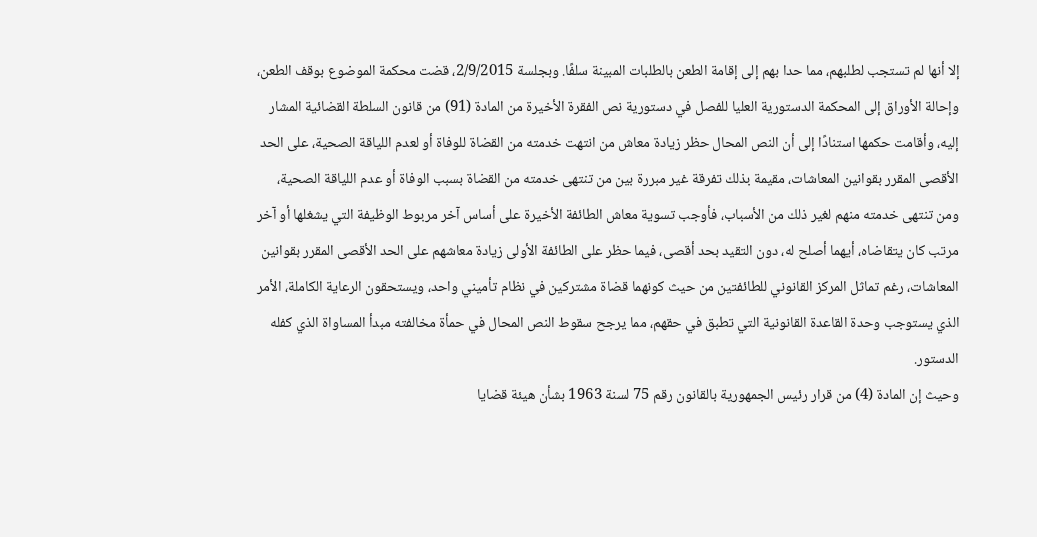إلا أنها لم تستجب لطلبهم، مما حدا بهم إلى إقامة الطعن بالطلبات المبينة سلفًا. وبجلسة 2/9/2015، قضت محكمة الموضوع بوقف الطعن، وإحالة الأوراق إلى المحكمة الدستورية العليا للفصل في دستورية نص الفقرة الأخيرة من المادة (91) من قانون السلطة القضائية المشار إليه، وأقامت حكمها استنادًا إلى أن النص المحال حظر زيادة معاش من انتهت خدمته من القضاة للوفاة أو لعدم اللياقة الصحية، على الحد الأقصى المقرر بقوانين المعاشات، مقيمة بذلك تفرقة غير مبررة بين من تنتهى خدمته من القضاة بسبب الوفاة أو عدم اللياقة الصحية، ومن تنتهى خدمته منهم لغير ذلك من الأسباب، فأوجب تسوية معاش الطائفة الأخيرة على أساس آخر مربوط الوظيفة التي يشغلها أو آخر مرتب كان يتقاضاه، أيهما أصلح له، دون التقيد بحد أقصى، فيما حظر على الطائفة الأولى زيادة معاشهم على الحد الأقصى المقرر بقوانين المعاشات، رغم تماثل المركز القانوني للطائفتين من حيث كونهما قضاة مشتركين في نظام تأميني واحد، ويستحقون الرعاية الكاملة، الأمر الذي يستوجب وحدة القاعدة القانونية التي تطبق في حقهم، مما يرجح سقوط النص المحال في حمأة مخالفته مبدأ المساواة الذي كفله الدستور.
وحيث إن المادة (4) من قرار رئيس الجمهورية بالقانون رقم 75 لسنة 1963 بشأن هيئة قضايا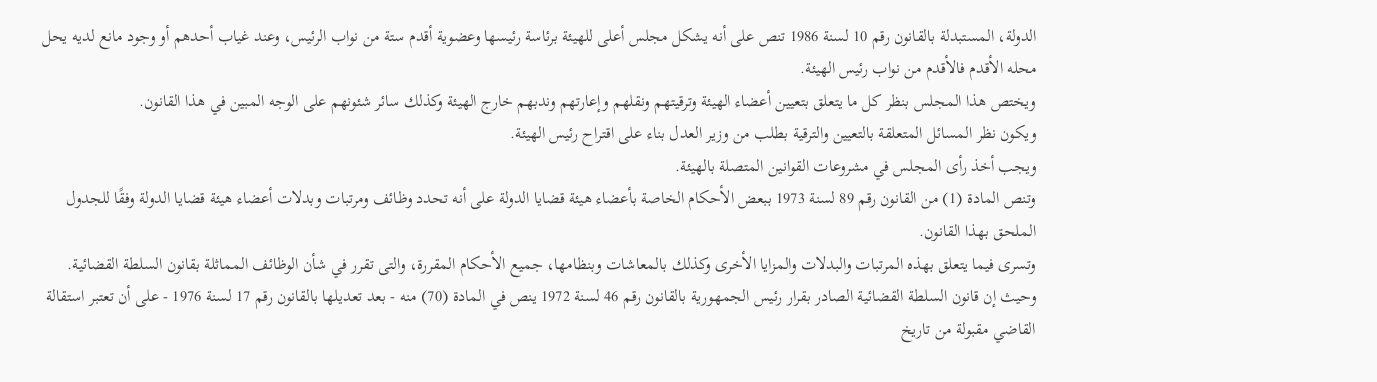الدولة، المستبدلة بالقانون رقم 10 لسنة 1986 تنص على أنه يشكل مجلس أعلى للهيئة برئاسة رئيسها وعضوية أقدم ستة من نواب الرئيس، وعند غياب أحدهم أو وجود مانع لديه يحل محله الأقدم فالأقدم من نواب رئيس الهيئة.
ويختص هذا المجلس بنظر كل ما يتعلق بتعيين أعضاء الهيئة وترقيتهم ونقلهم وإعارتهم وندبهم خارج الهيئة وكذلك سائر شئونهم على الوجه المبين في هذا القانون.
ويكون نظر المسائل المتعلقة بالتعيين والترقية بطلب من وزير العدل بناء على اقتراح رئيس الهيئة.
ويجب أخذ رأى المجلس في مشروعات القوانين المتصلة بالهيئة.
وتنص المادة (1) من القانون رقم 89 لسنة 1973 ببعض الأحكام الخاصة بأعضاء هيئة قضايا الدولة على أنه تحدد وظائف ومرتبات وبدلات أعضاء هيئة قضايا الدولة وفقًا للجدول الملحق بهذا القانون.
وتسرى فيما يتعلق بهذه المرتبات والبدلات والمزايا الأخرى وكذلك بالمعاشات وبنظامها، جميع الأحكام المقررة، والتى تقرر في شأن الوظائف المماثلة بقانون السلطة القضائية.
وحيث إن قانون السلطة القضائية الصادر بقرار رئيس الجمهورية بالقانون رقم 46 لسنة 1972 ينص في المادة (70) منه - بعد تعديلها بالقانون رقم 17 لسنة 1976 - على أن تعتبر استقالة القاضي مقبولة من تاريخ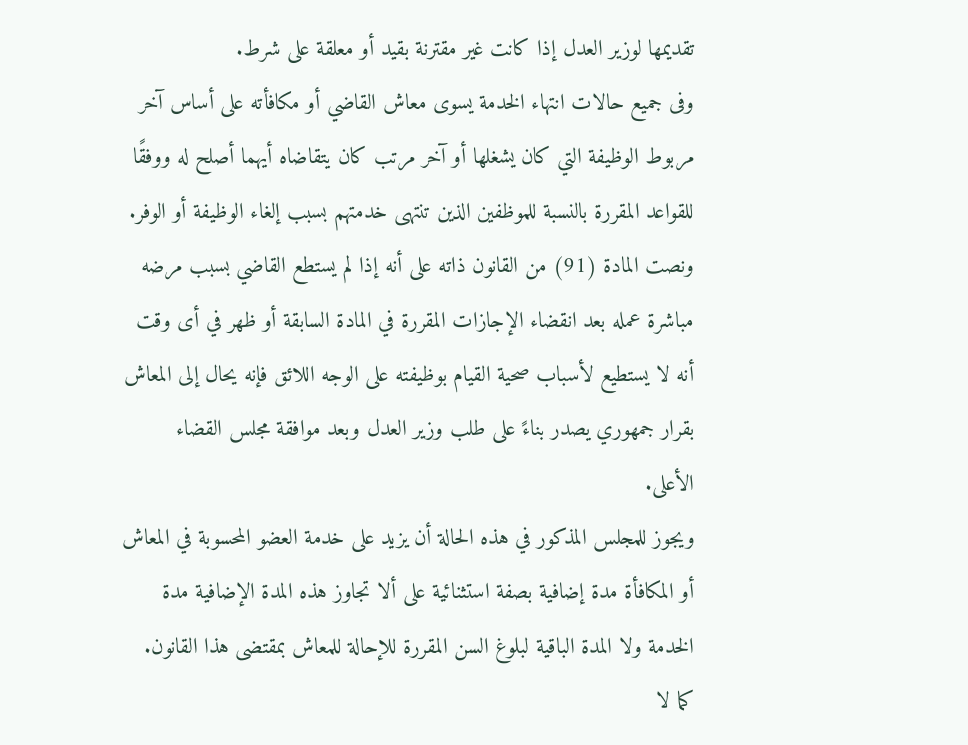تقديمها لوزير العدل إذا كانت غير مقترنة بقيد أو معلقة على شرط.
وفى جميع حالات انتهاء الخدمة يسوى معاش القاضي أو مكافأته على أساس آخر مربوط الوظيفة التي كان يشغلها أو آخر مرتب كان يتقاضاه أيهما أصلح له ووفقًا للقواعد المقررة بالنسبة للموظفين الذين تنتهى خدمتهم بسبب إلغاء الوظيفة أو الوفر.
ونصت المادة (91) من القانون ذاته على أنه إذا لم يستطع القاضي بسبب مرضه مباشرة عمله بعد انقضاء الإجازات المقررة في المادة السابقة أو ظهر في أى وقت أنه لا يستطيع لأسباب صحية القيام بوظيفته على الوجه اللائق فإنه يحال إلى المعاش بقرار جمهوري يصدر بناءً على طلب وزير العدل وبعد موافقة مجلس القضاء الأعلى.
ويجوز للمجلس المذكور في هذه الحالة أن يزيد على خدمة العضو المحسوبة في المعاش أو المكافأة مدة إضافية بصفة استثنائية على ألا تجاوز هذه المدة الإضافية مدة الخدمة ولا المدة الباقية لبلوغ السن المقررة للإحالة للمعاش بمقتضى هذا القانون.
كما لا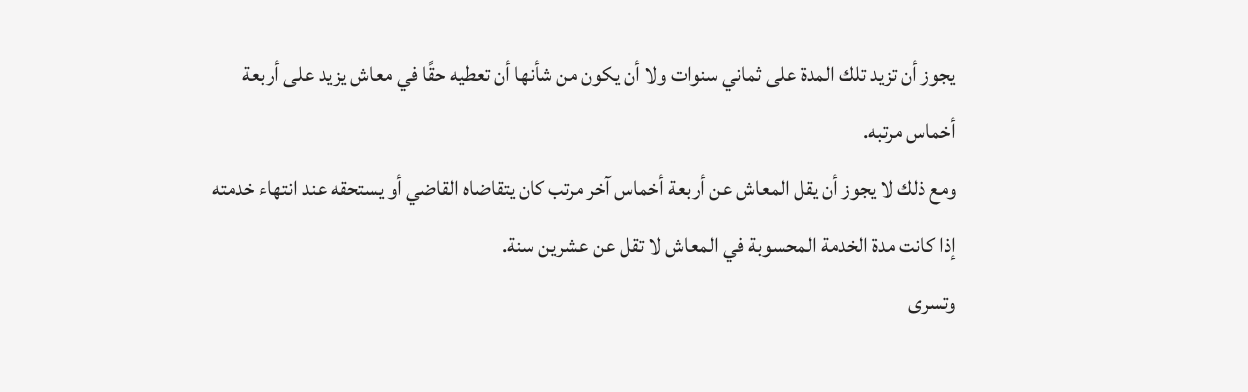يجوز أن تزيد تلك المدة على ثماني سنوات ولا أن يكون من شأنها أن تعطيه حقًا في معاش يزيد على أربعة أخماس مرتبه.
ومع ذلك لا يجوز أن يقل المعاش عن أربعة أخماس آخر مرتب كان يتقاضاه القاضي أو يستحقه عند انتهاء خدمته إذا كانت مدة الخدمة المحسوبة في المعاش لا تقل عن عشرين سنة.
وتسرى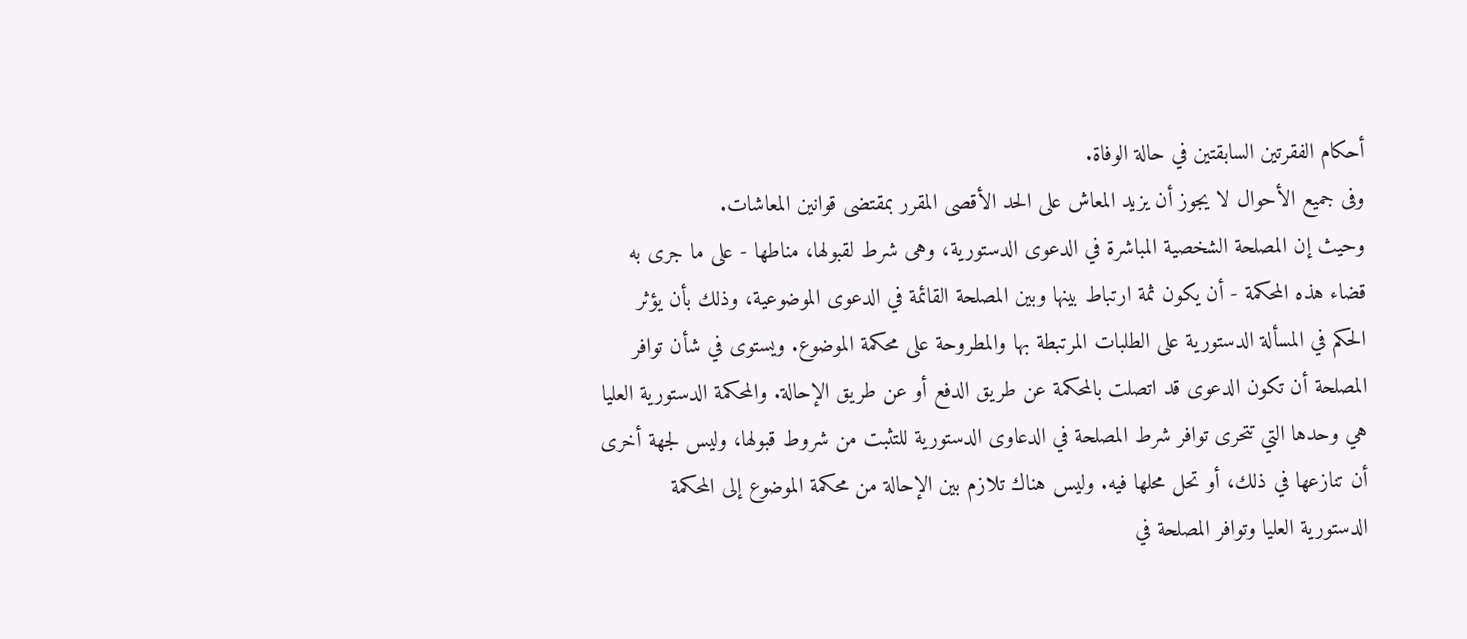أحكام الفقرتين السابقتين في حالة الوفاة.
وفى جميع الأحوال لا يجوز أن يزيد المعاش على الحد الأقصى المقرر بمقتضى قوانين المعاشات.
وحيث إن المصلحة الشخصية المباشرة في الدعوى الدستورية، وهى شرط لقبولها، مناطها - على ما جرى به قضاء هذه المحكمة - أن يكون ثمة ارتباط بينها وبين المصلحة القائمة في الدعوى الموضوعية، وذلك بأن يؤثر الحكم في المسألة الدستورية على الطلبات المرتبطة بها والمطروحة على محكمة الموضوع. ويستوى في شأن توافر المصلحة أن تكون الدعوى قد اتصلت بالمحكمة عن طريق الدفع أو عن طريق الإحالة. والمحكمة الدستورية العليا هي وحدها التي تتحرى توافر شرط المصلحة في الدعاوى الدستورية للتثبت من شروط قبولها، وليس لجهة أخرى أن تنازعها في ذلك، أو تحل محلها فيه. وليس هناك تلازم بين الإحالة من محكمة الموضوع إلى المحكمة الدستورية العليا وتوافر المصلحة في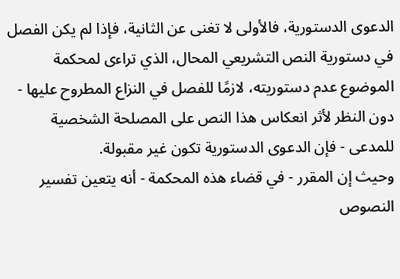الدعوى الدستورية، فالأولى لا تغنى عن الثانية، فإذا لم يكن الفصل في دستورية النص التشريعي المحال، الذي تراءى لمحكمة الموضوع عدم دستوريته، لازمًا للفصل في النزاع المطروح عليها - دون النظر لأثر انعكاس هذا النص على المصلحة الشخصية للمدعى - فإن الدعوى الدستورية تكون غير مقبولة.
وحيث إن المقرر - في قضاء هذه المحكمة - أنه يتعين تفسير النصوص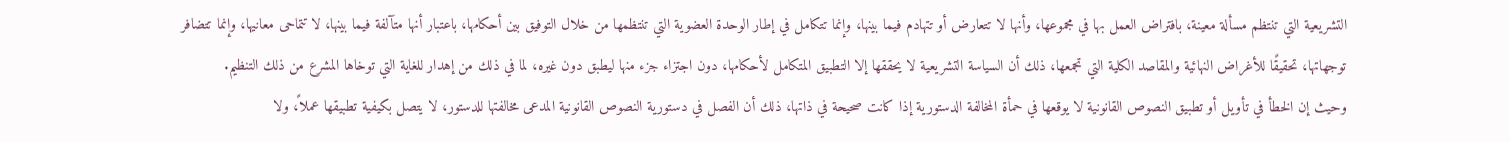التشريعية التي تنتظم مسألة معينة، بافتراض العمل بها في مجموعها، وأنها لا تتعارض أو تتهادم فيما بينها، وإنما تتكامل في إطار الوحدة العضوية التي تنتظمها من خلال التوفيق بين أحكامها، باعتبار أنها متآلفة فيما بينها، لا تتماحى معانيها، وإنما تتضافر توجهاتها، تحقيقًا للأغراض النهائية والمقاصد الكلية التي تجمعها، ذلك أن السياسة التشريعية لا يحققها إلا التطبيق المتكامل لأحكامها، دون اجتزاء جزء منها ليطبق دون غيره، لما في ذلك من إهدار للغاية التي توخاها المشرع من ذلك التنظيم.
وحيث إن الخطأ في تأويل أو تطبيق النصوص القانونية لا يوقعها في حمأة المخالفة الدستورية إذا كانت صحيحة في ذاتها، ذلك أن الفصل في دستورية النصوص القانونية المدعى مخالفتها للدستور، لا يتصل بكيفية تطبيقها عملاً، ولا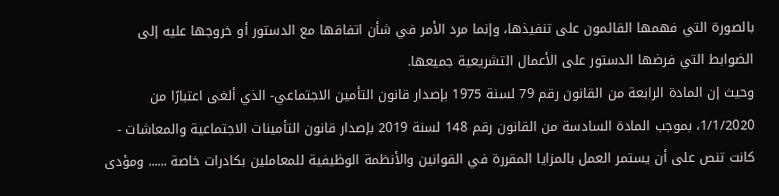بالصورة التي فهمها القائمون على تنفيذها، وإنما مرد الأمر في شأن اتفاقها مع الدستور أو خروجها عليه إلى الضوابط التي فرضها الدستور على الأعمال التشريعية جميعها.
وحيث إن المادة الرابعة من القانون رقم 79 لسنة 1975 بإصدار قانون التأمين الاجتماعي- الذي ألغى اعتبارًا من 1/1/2020، بموجب المادة السادسة من القانون رقم 148 لسنة 2019 بإصدار قانون التأمينات الاجتماعية والمعاشات - كانت تنص على أن يستمر العمل بالمزايا المقررة في القوانين والأنظمة الوظيفية للمعاملين بكادرات خاصة ...... ومؤدى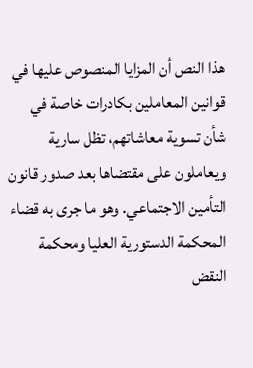هذا النص أن المزايا المنصوص عليها في قوانين المعاملين بكادرات خاصة في شأن تسوية معاشاتهم، تظل سارية ويعاملون على مقتضاها بعد صدور قانون التأمين الاجتماعي. وهو ما جرى به قضاء المحكمة الدستورية العليا ومحكمة النقض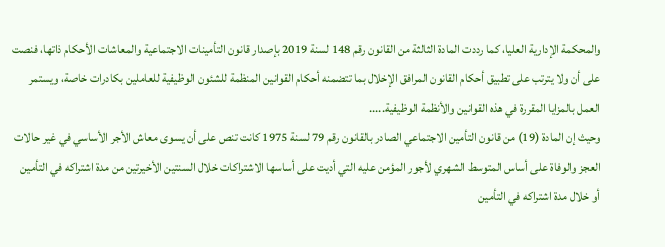والمحكمة الإدارية العليا، كما رددت المادة الثالثة من القانون رقم 148 لسنة 2019 بإصدار قانون التأمينات الاجتماعية والمعاشات الأحكام ذاتها، فنصت على أن ولا يترتب على تطبيق أحكام القانون المرافق الإخلال بما تتضمنه أحكام القوانين المنظمة للشئون الوظيفية للعاملين بكادرات خاصة، ويستمر العمل بالمزايا المقررة في هذه القوانين والأنظمة الوظيفية.....
وحيث إن المادة (19) من قانون التأمين الاجتماعي الصادر بالقانون رقم 79 لسنة 1975 كانت تنص على أن يسوى معاش الأجر الأساسي في غير حالات العجز والوفاة على أساس المتوسط الشهري لأجور المؤمن عليه التي أديت على أساسها الاشتراكات خلال السنتين الأخيرتين من مدة اشتراكه في التأمين أو خلال مدة اشتراكه في التأمين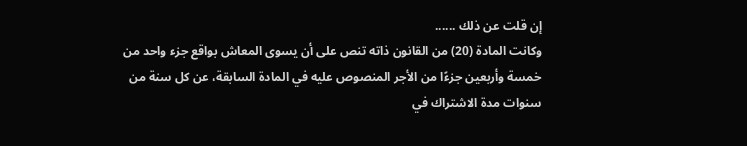إن قلت عن ذلك ......
وكانت المادة (20) من القانون ذاته تنص على أن يسوى المعاش بواقع جزء واحد من خمسة وأربعين جزءًا من الأجر المنصوص عليه في المادة السابقة، عن كل سنة من سنوات مدة الاشتراك في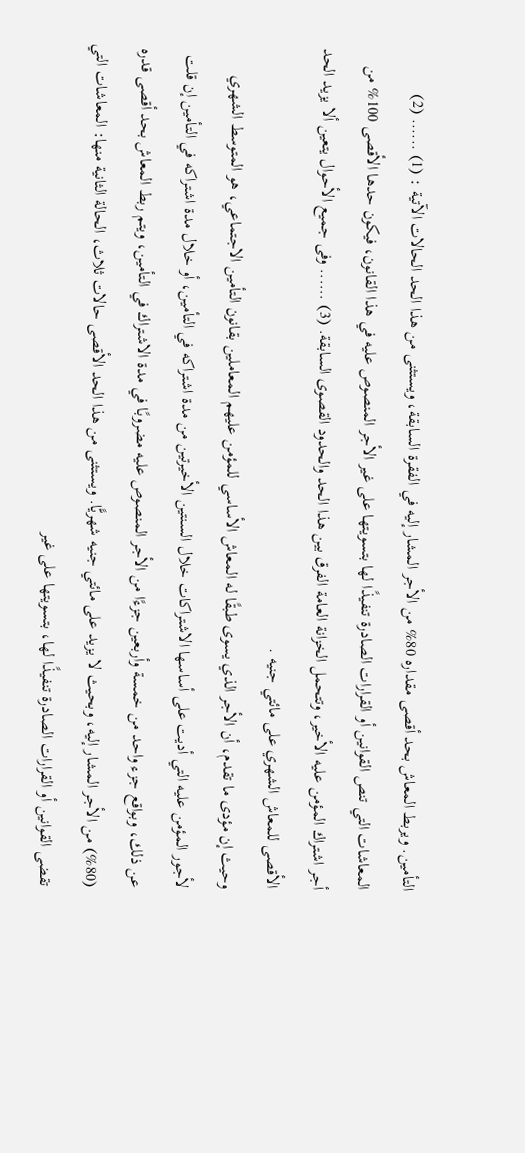التأمين. ويربط المعاش بحد أقصى مقداره 80% من الأجر المشار إليه في الفقرة السابقة، ويستثنى من هذا الحد الحالات الآتية : (1) ...... (2) المعاشات التي تنص القوانين أو القرارات الصادرة تنفيذًا لها بتسويتها على غير الأجر المنصوص عليه في هذا القانون، فيكون حدها الأقصى 100% من أجر اشتراك المؤمن عليه الأخير، وتتحمل الخزانة العامة الفرق بين هذا الحد والحدود القصوى السابقة. (3) ...... وفى جميع الأحوال يتعين ألا يزيد الحد الأقصى للمعاش الشهري على مائتي جنيه .
وحيث إن مؤدى ما تقدم، أن الأجر الذي يسوى طبقًا له المعاش الأساسي للمؤمن عليهم المعاملين بقانون التأمين الاجتماعي، هو المتوسط الشهري لأجور المؤمن عليه التي أديت على أساسها الاشتراكات خلال السنتين الأخيرتين من مدة اشتراكه في التأمين، أو خلال مدة اشتراكه في التأمين إن قلت عن ذلك، وبواقع جزء واحد من خمسة وأربعين جزءًا من الأجر المنصوص عليه مضروبًا في مدة الاشتراك في التأمين، ويتم ربط المعاش بحد أقصى قدره (80%) من الأجر المشار إليه، وبحيث لا يزيد على مائتي جنيه شهريًّا. ويستثنى من هذا الحد الأقصى حالات ثلاث، الحالة الثانية منها: المعاشات التي تقضى القوانين أو القرارات الصادرة تنفيذًا لها، بتسويتها على غير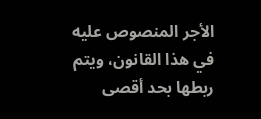الأجر المنصوص عليه في هذا القانون، ويتم ربطها بحد أقصى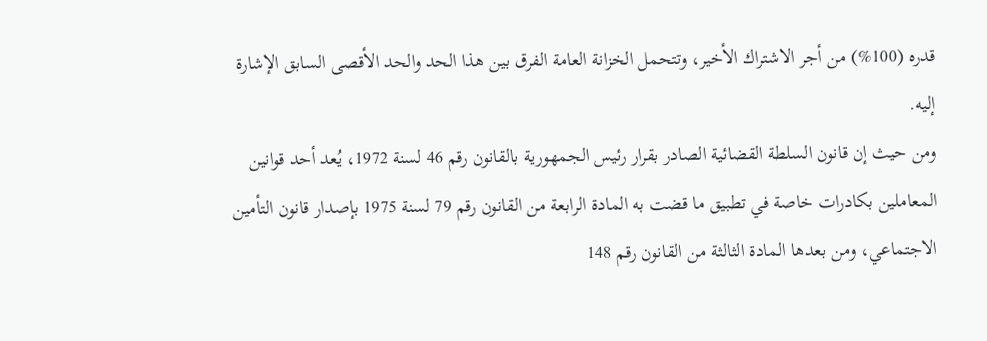قدره (100%) من أجر الاشتراك الأخير، وتتحمل الخزانة العامة الفرق بين هذا الحد والحد الأقصى السابق الإشارة إليه.
ومن حيث إن قانون السلطة القضائية الصادر بقرار رئيس الجمهورية بالقانون رقم 46 لسنة 1972، يُعد أحد قوانين المعاملين بكادرات خاصة في تطبيق ما قضت به المادة الرابعة من القانون رقم 79 لسنة 1975 بإصدار قانون التأمين الاجتماعي، ومن بعدها المادة الثالثة من القانون رقم 148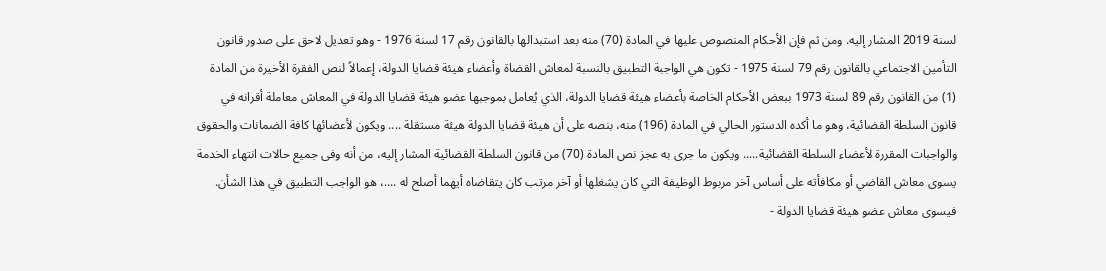لسنة 2019 المشار إليه. ومن ثم فإن الأحكام المنصوص عليها في المادة (70) منه بعد استبدالها بالقانون رقم 17 لسنة 1976 - وهو تعديل لاحق على صدور قانون التأمين الاجتماعي بالقانون رقم 79 لسنة 1975 - تكون هي الواجبة التطبيق بالنسبة لمعاش القضاة وأعضاء هيئة قضايا الدولة، إعمالاً لنص الفقرة الأخيرة من المادة (1) من القانون رقم 89 لسنة 1973 ببعض الأحكام الخاصة بأعضاء هيئة قضايا الدولة، الذي يُعامل بموجبها عضو هيئة قضايا الدولة في المعاش معاملة أقرانه في قانون السلطة القضائية، وهو ما أكده الدستور الحالي في المادة (196) منه، بنصه على أن هيئة قضايا الدولة هيئة مستقلة .... ويكون لأعضائها كافة الضمانات والحقوق والواجبات المقررة لأعضاء السلطة القضائية..... ويكون ما جرى به عجز نص المادة (70) من قانون السلطة القضائية المشار إليه، من أنه وفى جميع حالات انتهاء الخدمة يسوى معاش القاضي أو مكافأته على أساس آخر مربوط الوظيفة التي كان يشغلها أو آخر مرتب كان يتقاضاه أيهما أصلح له ....، هو الواجب التطبيق في هذا الشأن. فيسوى معاش عضو هيئة قضايا الدولة -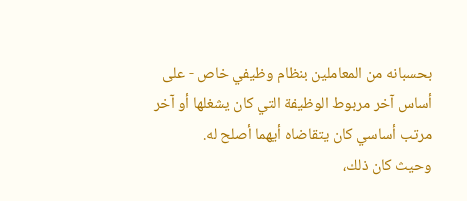بحسبانه من المعاملين بنظام وظيفي خاص - على أساس آخر مربوط الوظيفة التي كان يشغلها أو آخر مرتب أساسي كان يتقاضاه أيهما أصلح له.
وحيث كان ذلك،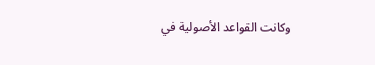وكانت القواعد الأصولية في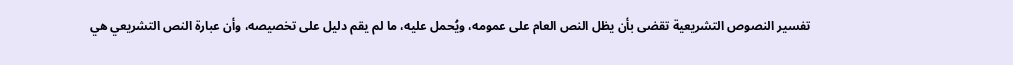تفسير النصوص التشريعية تقضى بأن يظل النص العام على عمومه، ويُحمل عليه، ما لم يقم دليل على تخصيصه، وأن عبارة النص التشريعي هي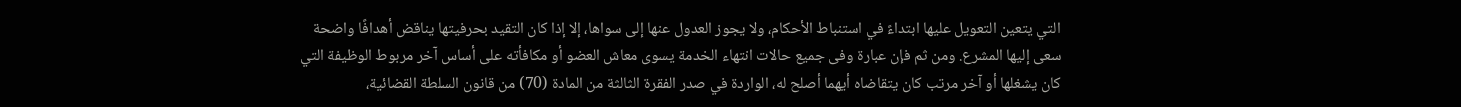التي يتعين التعويل عليها ابتداءً في استنباط الأحكام، ولا يجوز العدول عنها إلى سواها، إلا إذا كان التقيد بحرفيتها يناقض أهدافًا واضحة سعى إليها المشرع. ومن ثم فإن عبارة وفى جميع حالات انتهاء الخدمة يسوى معاش العضو أو مكافأته على أساس آخر مربوط الوظيفة التي كان يشغلها أو آخر مرتب كان يتقاضاه أيهما أصلح له، الواردة في صدر الفقرة الثالثة من المادة (70) من قانون السلطة القضائية،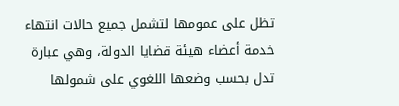تظل على عمومها لتشمل جميع حالات انتهاء خدمة أعضاء هيئة قضايا الدولة، وهي عبارة تدل بحسب وضعها اللغوي على شمولها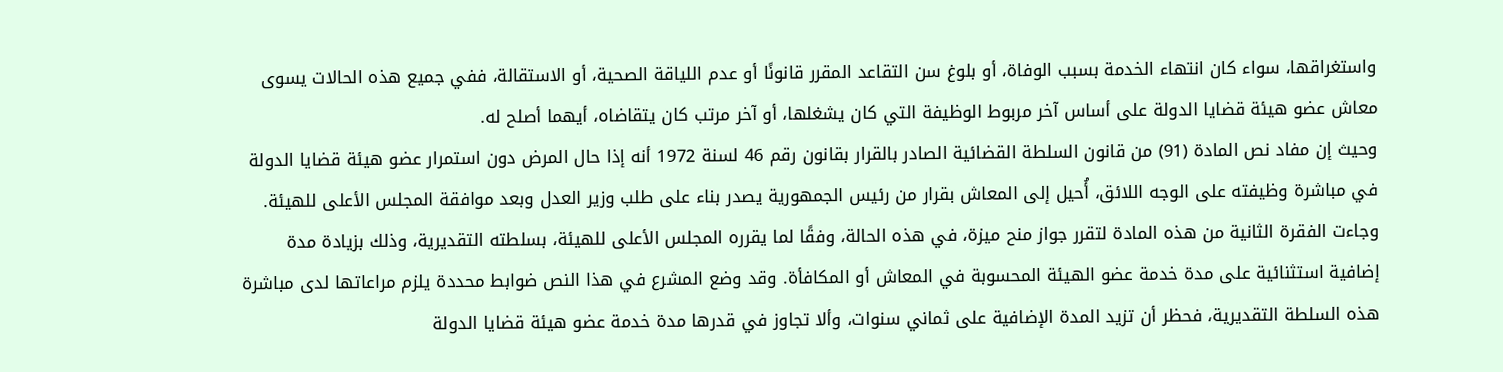واستغراقها، سواء كان انتهاء الخدمة بسبب الوفاة، أو بلوغ سن التقاعد المقرر قانونًا أو عدم اللياقة الصحية، أو الاستقالة، ففي جميع هذه الحالات يسوى معاش عضو هيئة قضايا الدولة على أساس آخر مربوط الوظيفة التي كان يشغلها، أو آخر مرتب كان يتقاضاه، أيهما أصلح له.
وحيث إن مفاد نص المادة (91) من قانون السلطة القضائية الصادر بالقرار بقانون رقم 46 لسنة 1972 أنه إذا حال المرض دون استمرار عضو هيئة قضايا الدولة في مباشرة وظيفته على الوجه اللائق، أُحيل إلى المعاش بقرار من رئيس الجمهورية يصدر بناء على طلب وزير العدل وبعد موافقة المجلس الأعلى للهيئة. وجاءت الفقرة الثانية من هذه المادة لتقرر جواز منح ميزة، في هذه الحالة، وفقًا لما يقرره المجلس الأعلى للهيئة، بسلطته التقديرية، وذلك بزيادة مدة إضافية استثنائية على مدة خدمة عضو الهيئة المحسوبة في المعاش أو المكافأة. وقد وضع المشرع في هذا النص ضوابط محددة يلزم مراعاتها لدى مباشرة هذه السلطة التقديرية، فحظر أن تزيد المدة الإضافية على ثماني سنوات، وألا تجاوز في قدرها مدة خدمة عضو هيئة قضايا الدولة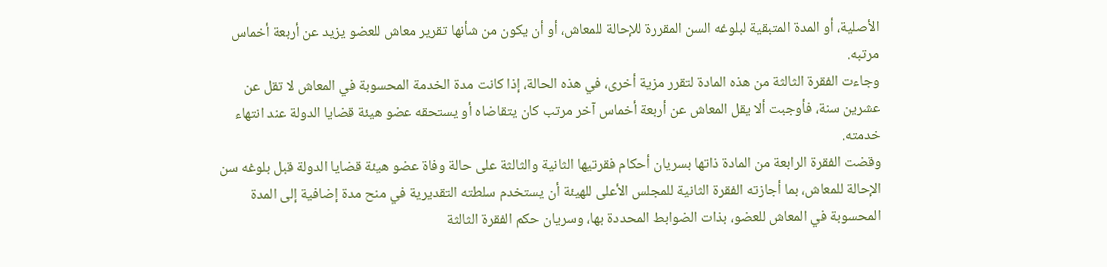الأصلية، أو المدة المتبقية لبلوغه السن المقررة للإحالة للمعاش، أو أن يكون من شأنها تقرير معاش للعضو يزيد عن أربعة أخماس مرتبه.
وجاءت الفقرة الثالثة من هذه المادة لتقرر مزية أخرى، في هذه الحالة، إذا كانت مدة الخدمة المحسوبة في المعاش لا تقل عن عشرين سنة، فأوجبت ألا يقل المعاش عن أربعة أخماس آخر مرتب كان يتقاضاه أو يستحقه عضو هيئة قضايا الدولة عند انتهاء خدمته.
وقضت الفقرة الرابعة من المادة ذاتها بسريان أحكام فقرتيها الثانية والثالثة على حالة وفاة عضو هيئة قضايا الدولة قبل بلوغه سن الإحالة للمعاش، بما أجازته الفقرة الثانية للمجلس الأعلى للهيئة أن يستخدم سلطته التقديرية في منح مدة إضافية إلى المدة المحسوبة في المعاش للعضو، بذات الضوابط المحددة بها، وسريان حكم الفقرة الثالثة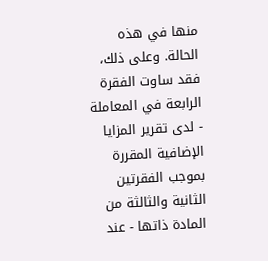منها في هذه الحالة. وعلى ذلك، فقد ساوت الفقرة الرابعة في المعاملة - لدى تقرير المزايا الإضافية المقررة بموجب الفقرتين الثانية والثالثة من المادة ذاتها - عند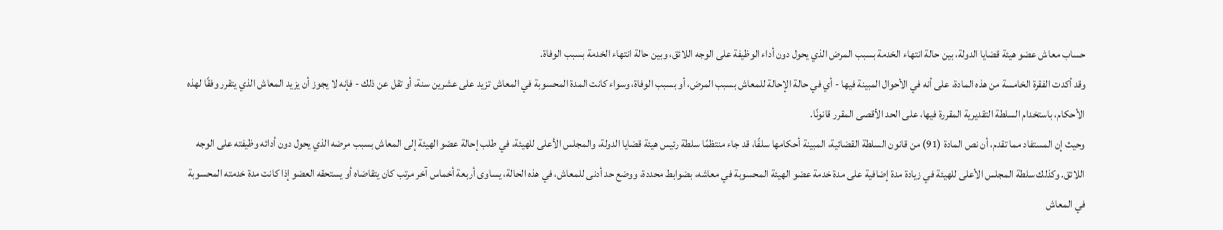حساب معاش عضو هيئة قضايا الدولة، بين حالة انتهاء الخدمة بسبب المرض الذي يحول دون أداء الوظيفة على الوجه اللائق، وبين حالة انتهاء الخدمة بسبب الوفاة.
وقد أكدت الفقرة الخامسة من هذه المادة، على أنه في الأحوال المبينة فيها - أي في حالة الإحالة للمعاش بسبب المرض، أو بسبب الوفاة، وسواء كانت المدة المحسوبة في المعاش تزيد على عشرين سنة، أو تقل عن ذلك - فإنه لا يجوز أن يزيد المعاش الذي يتقرر وفقًا لهذه الأحكام، باستخدام السلطة التقديرية المقررة فيها، على الحد الأقصى المقرر قانونًا.
وحيث إن المستفاد مما تقدم، أن نص المادة (91) من قانون السلطة القضائية، المبينة أحكامها سلفًا، قد جاء منتظمًا سلطة رئيس هيئة قضايا الدولة، والمجلس الأعلى للهيئة، في طلب إحالة عضو الهيئة إلى المعاش بسبب مرضه الذي يحول دون أدائه وظيفته على الوجه اللائق. وكذلك سلطة المجلس الأعلى للهيئة في زيادة مدة إضافية على مدة خدمة عضو الهيئة المحسوبة في معاشه، بضوابط محددة، ووضع حد أدنى للمعاش، في هذه الحالة، يساوى أربعة أخماس آخر مرتب كان يتقاضاه أو يستحقه العضو إذا كانت مدة خدمته المحسوبة في المعاش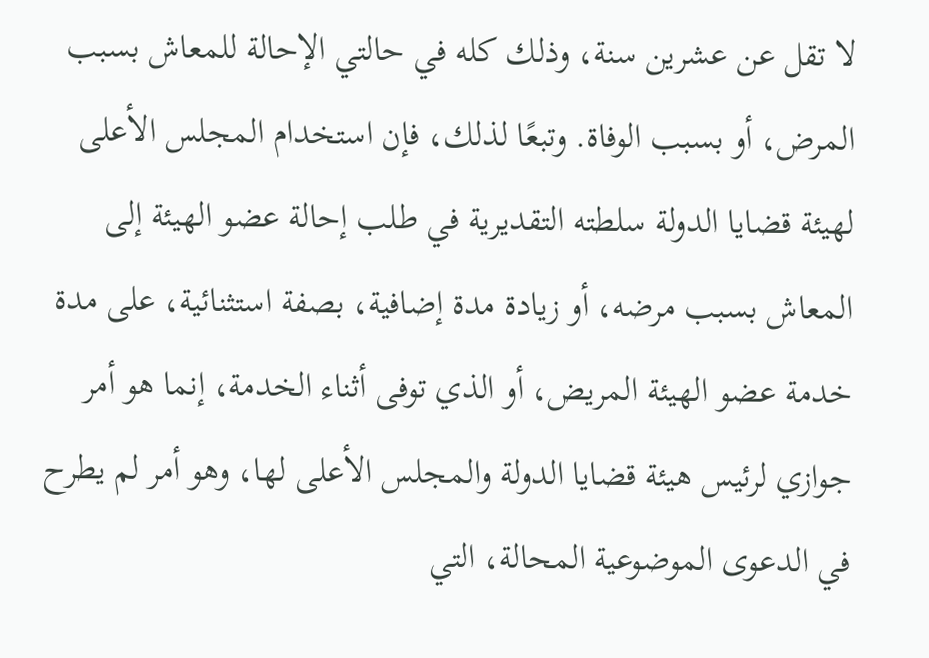لا تقل عن عشرين سنة، وذلك كله في حالتي الإحالة للمعاش بسبب المرض، أو بسبب الوفاة. وتبعًا لذلك، فإن استخدام المجلس الأعلى لهيئة قضايا الدولة سلطته التقديرية في طلب إحالة عضو الهيئة إلى المعاش بسبب مرضه، أو زيادة مدة إضافية، بصفة استثنائية، على مدة خدمة عضو الهيئة المريض، أو الذي توفى أثناء الخدمة، إنما هو أمر جوازي لرئيس هيئة قضايا الدولة والمجلس الأعلى لها، وهو أمر لم يطرح في الدعوى الموضوعية المحالة، التي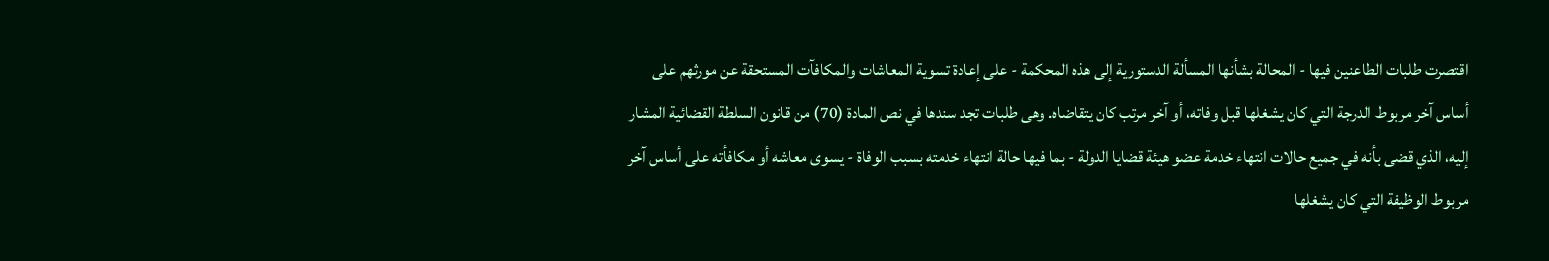اقتصرت طلبات الطاعنين فيها - المحالة بشأنها المسألة الدستورية إلى هذه المحكمة - على إعادة تسوية المعاشات والمكافآت المستحقة عن مورثهم على أساس آخر مربوط الدرجة التي كان يشغلها قبل وفاته، أو آخر مرتب كان يتقاضاه. وهى طلبات تجد سندها في نص المادة (70) من قانون السلطة القضائية المشار إليه، الذي قضى بأنه في جميع حالات انتهاء خدمة عضو هيئة قضايا الدولة - بما فيها حالة انتهاء خدمته بسبب الوفاة - يسوى معاشه أو مكافأته على أساس آخر مربوط الوظيفة التي كان يشغلها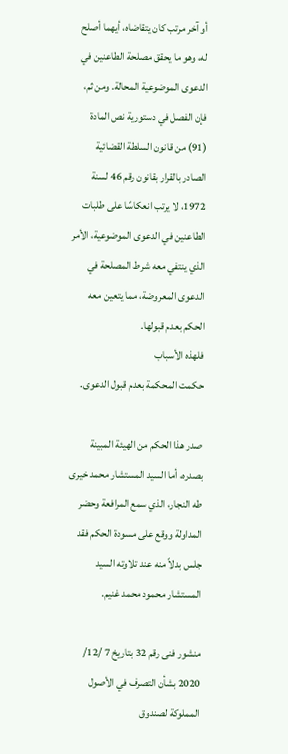أو آخر مرتب كان يتقاضاه، أيهما أصلح له، وهو ما يحقق مصلحة الطاعنين في الدعوى الموضوعية المحالة. ومن ثم، فإن الفصل في دستورية نص المادة (91) من قانون السلطة القضائية الصادر بالقرار بقانون رقم 46 لسنة 1972، لا يرتب انعكاسًا على طلبات الطاعنين في الدعوى الموضوعية، الأمر الذي ينتفي معه شرط المصلحة في الدعوى المعروضة، مما يتعين معه الحكم بعدم قبولها.
فلهذه الأسباب
حكمت المحكمة بعدم قبول الدعوى.

صدر هذا الحكم من الهيئة المبينة بصدره، أما السيد المستشار محمد خيرى طه النجار، الذي سمع المرافعة وحضر المداولة ووقع على مسودة الحكم فقد جلس بدلاً منه عند تلاوته السيد المستشار محمود محمد غنيم.

منشور فنى رقم 32 بتاريخ 7 /12/ 2020 بشأن التصرف في الأصول المملوكة لصندوق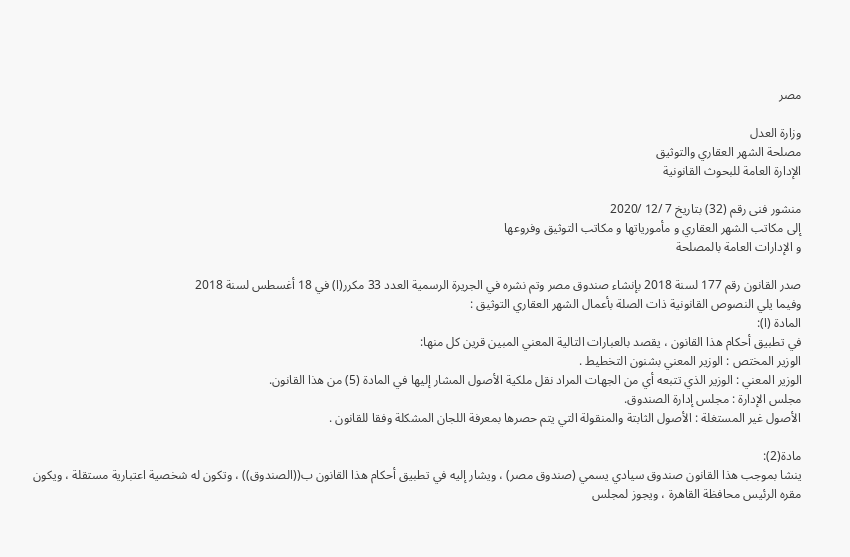مصر

وزارة العدل
مصلحة الشهر العقاري والتوثيق
الإدارة العامة للبحوث القانونية

منشور فنى رقم (32) بتاريخ 7 /12 /2020
إلى مكاتب الشهر العقاري و مأمورياتها و مكاتب التوثيق وفروعها
و الإدارات العامة بالمصلحة

صدر القانون رقم 177 لسنة 2018 بإنشاء صندوق مصر وتم نشره في الجريرة الرسمية العدد 33 مكرر(ا) في 18 أغسطس لسنة 2018
وفيما يلي النصوص القانونية ذات الصلة بأعمال الشهر العقاري التوثيق :
المادة (ا):
في تطبيق أحكام هذا القانون ، يقصد بالعبارات التالية المعني المبين قرين كل منها:
الوزير المختص : الوزير المعني بشنون التخطيط .
الوزير المعني : الوزير الذي تتبعه أي من الجهات المراد نقل ملكية الأصول المشار إليها في المادة (5) من هذا القانون.
مجلس الإدارة : مجلس إدارة الصندوق.
الأصول غير المستغلة : الأصول الثابتة والمنقولة التي يتم حصرها بمعرفة اللجان المشكلة وفقا للقانون .

مادة(2):
ينشا بموجب هذا القانون صندوق سيادي يسمي (صندوق مصر) ، ويشار إليه في تطبيق أحكام هذا القانون ب((الصندوق)) ، وتكون له شخصية اعتبارية مستقلة ، ويكون مقره الرئيس محافظة القاهرة ، ويجوز لمجلس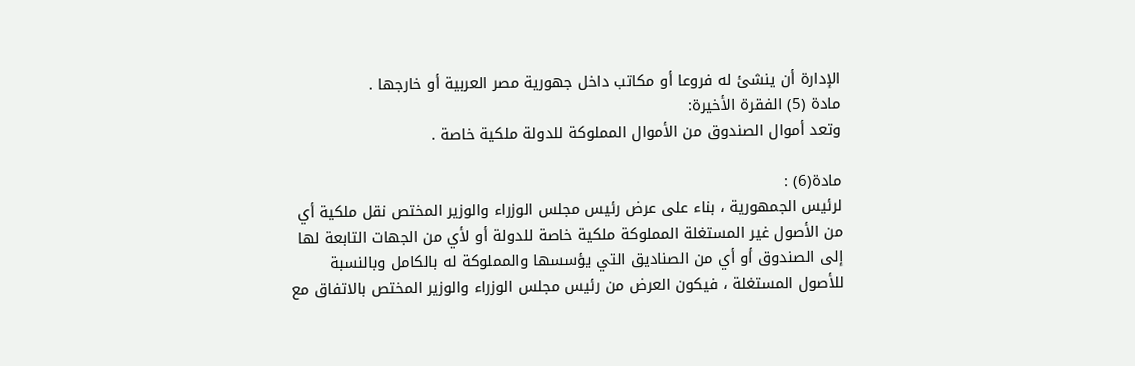الإدارة أن ينشئ له فروعا أو مكاتب داخل جهورية مصر العربية أو خارجها .
مادة (5) الفقرة الأخيرة:
وتعد أموال الصندوق من الأموال المملوكة للدولة ملكية خاصة .

مادة(6) :
لرئيس الجمهورية ، بناء على عرض رئيس مجلس الوزراء والوزير المختص نقل ملكية أي من الأصول غير المستغلة المملوكة ملكية خاصة للدولة أو لأي من الجهات التابعة لها إلى الصندوق أو أي من الصناديق التي يؤسسها والمملوكة له بالكامل وبالنسبة للأصول المستغلة ، فيكون العرض من رئيس مجلس الوزراء والوزير المختص بالاتفاق مع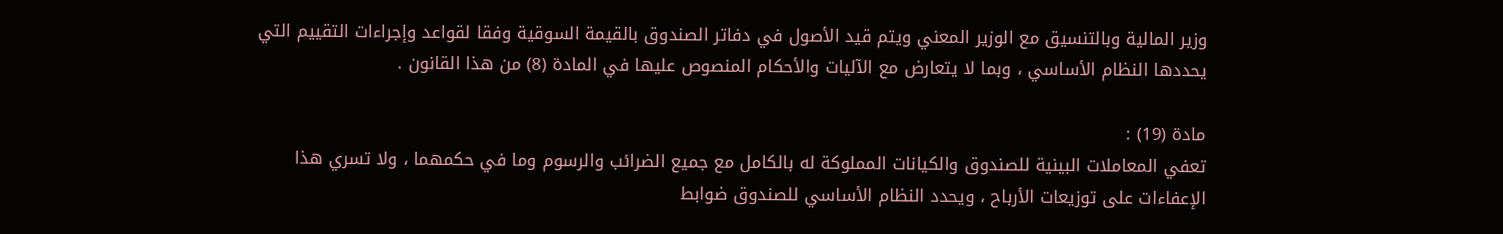وزير المالية وبالتنسيق مع الوزير المعني ويتم قيد الأصول في دفاتر الصندوق بالقيمة السوقية وفقا لقواعد وإجراءات التقييم التي يحددها النظام الأساسي ، وبما لا يتعارض مع الآليات والأحكام المنصوص عليها في المادة (8) من هذا القانون .

مادة (19) :
تعفي المعاملات البينية للصندوق والكيانات المملوكة له بالكامل مع جميع الضرائب والرسوم وما في حكمهما ، ولا تسري هذا الإعفاءات على توزيعات الأرباح ، ويحدد النظام الأساسي للصندوق ضوابط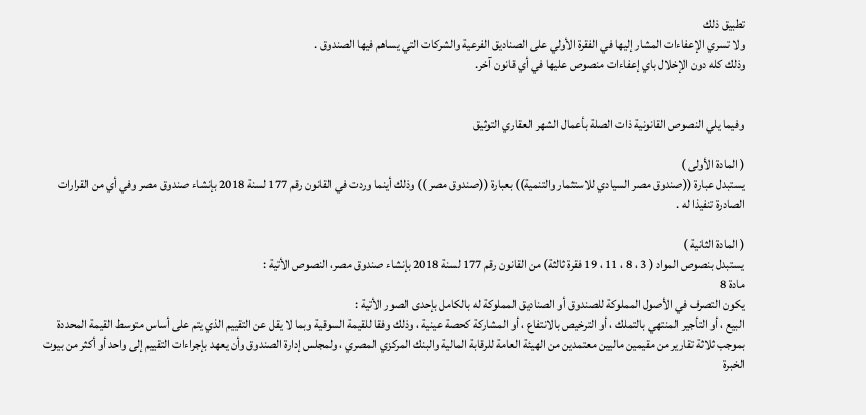تطبيق ذلك
ولا تسري الإعفاءات المشار إليها في الفقرة الأولي على الصناديق الفرعية والشركات التي يساهم فيها الصندوق .
وذلك كله دون الإخلال باي إعفاءات منصوص عليها في أي قانون آخر.


وفيما يلي النصوص القانونية ذات الصلة بأعمال الشهر العقاري التوثيق

( المادة الأولى )
يستبدل عبارة ((صندوق مصر السيادي للاستثمار والتنمية)) بعبارة ((صندوق مصر )) وذلك أينما وردت في القانون رقم 177 لسنة 2018 بإنشاء صندوق مصر وفي أي من القرارات الصادرة تنفيذا له .

( المادة الثانية )
يستبدل بنصوص المواد ( 3 ، 8 ، 11 ، 19 فقرة ثالثة) من القانون رقم 177 لسنة 2018 بإنشاء صندوق مصر، النصوص الأتية :
مادة 8
يكون التصرف في الأصول المملوكة للصندوق أو الصناديق المملوكة له بالكامل بإحدى الصور الأتية :
البيع ، أو التأجير المنتهي بالتملك ، أو الترخيص بالانتفاع ، أو المشاركة كحصة عينية ، وذلك وفقا للقيمة السوقية وبما لا يقل عن التقييم الذي يتم على أساس متوسط القيمة المحددة بموجب ثلاثة تقارير من مقيمين ماليين معتمدين من الهيئة العامة للرقابة المالية والبنك المركزي المصري ، ولمجلس إدارة الصندوق وأن يعهد بإجراءات التقييم إلى واحد أو أكثر من بيوت الخبرة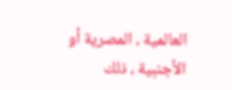العالمية ، المصرية أو الأجنبية ، ذلك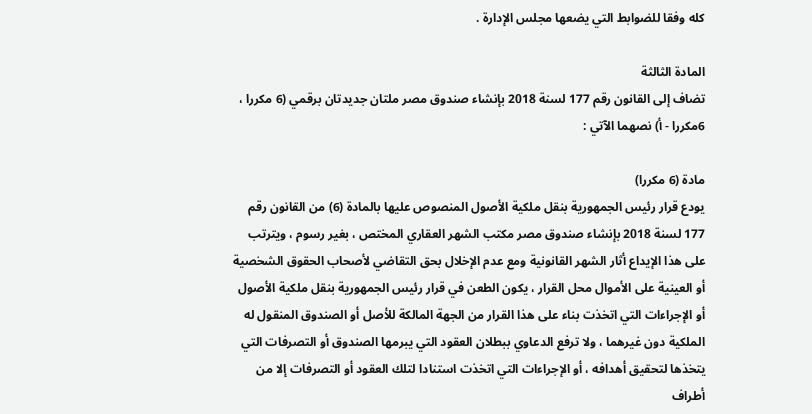كله وفقا للضوابط التي يضعها مجلس الإدارة .

المادة الثالثة
تضاف إلى القانون رقم 177 لسنة 2018 بإنشاء صندوق مصر ملتان جديدتان برقمي (6 مكررا ، 6مكررا - أ) نصهما الآتي :

مادة (6 مكررا)
يودع قرار رئيس الجمهورية بنقل ملكية الأصول المنصوص عليها بالمادة (6) من القانون رقم 177 لسنة 2018 بإنشاء صندوق مصر مكتب الشهر العقاري المختص ، بغير رسوم ، ويترتب على هذا الإيداع أثار الشهر القانونية ومع عدم الإخلال بحق التقاضي لأصحاب الحقوق الشخصية أو العينية على الأموال محل القرار ، يكون الطعن في قرار رئيس الجمهورية بنقل ملكية الأصول أو الإجراءات التي اتخذت بناء على هذا القرار من الجهة المالكة للأصل أو الصندوق المنقول له الملكية دون غيرهما ، ولا ترفع الدعاوي ببطلان العقود التي يبرمها الصندوق أو التصرفات التي يتخذها لتحقيق أهدافه ، أو الإجراءات التي اتخذت استنادا لتلك العقود أو التصرفات إلا من أطراف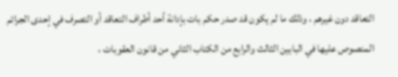التعاقد دون غيرهم ، وذلك ما لم يكون قد صدر حكم بات بإدانة أحد أطراف التعاقد أو التصرف في إحدى الجرائم المنصوص عليها في البابين الثالث والرابع من الكتاب الثاني من قانون العقوبات ،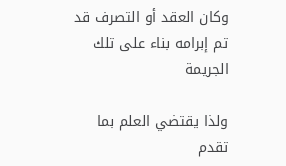وكان العقد أو التصرف قد تم إبرامه بناء على تلك الجريمة

ولذا يقتضي العلم بما تقدم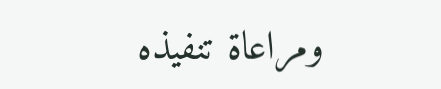ومراعاة تنفيذه